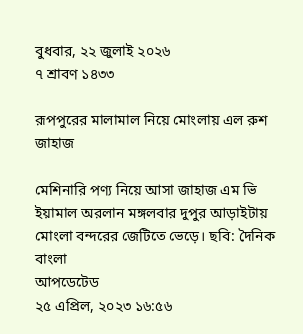বুধবার, ২২ জুলাই ২০২৬
৭ শ্রাবণ ১৪৩৩

রূপপুরের মালামাল নিয়ে মোংলায় এল রুশ জাহাজ

মেশিনারি পণ্য নিয়ে আসা জাহাজ এম ভি ইয়ামাল অরলান মঙ্গলবার দুপুর আড়াইটায় মোংলা বন্দরের জেটিতে ভেড়ে। ছবি: দৈনিক বাংলা
আপডেটেড
২৫ এপ্রিল, ২০২৩ ১৬:৫৬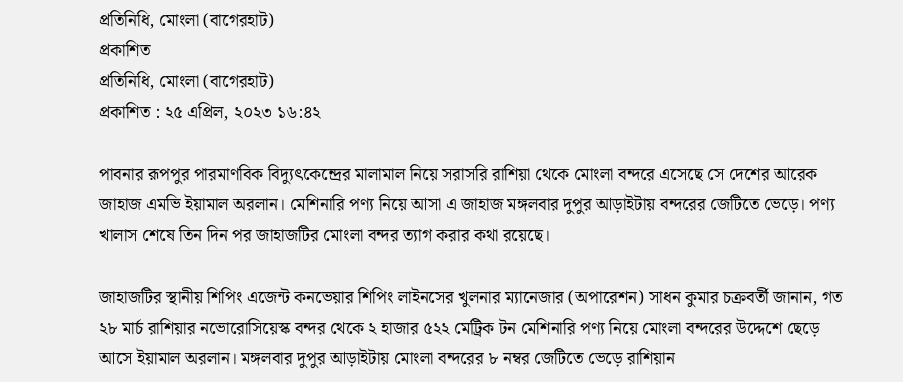প্রতিনিধি, মোংলা (বাগেরহাট)
প্রকাশিত
প্রতিনিধি, মোংলা (বাগেরহাট)
প্রকাশিত : ২৫ এপ্রিল, ২০২৩ ১৬:৪২

পাবনার রূপপুর পারমাণবিক বিদ্যুৎকেন্দ্রের মালামাল নিয়ে সরাসরি রাশিয়া থেকে মোংলা বন্দরে এসেছে সে দেশের আরেক জাহাজ এমভি ইয়ামাল অরলান। মেশিনারি পণ্য নিয়ে আসা এ জাহাজ মঙ্গলবার দুপুর আড়াইটায় বন্দরের জেটিতে ভেড়ে। পণ্য খালাস শেষে তিন দিন পর জাহাজটির মোংলা বন্দর ত্যাগ করার কথা রয়েছে।

জাহাজটির স্থানীয় শিপিং এজেন্ট কনভেয়ার শিপিং লাইনসের খুলনার ম্যানেজার (অপারেশন) সাধন কুমার চক্রবর্তী জানান, গত ২৮ মার্চ রাশিয়ার নভোরোসিয়েস্ক বন্দর থেকে ২ হাজার ৫২২ মেট্রিক টন মেশিনারি পণ্য নিয়ে মোংলা বন্দরের উদ্দেশে ছেড়ে আসে ইয়ামাল অরলান। মঙ্গলবার দুপুর আড়াইটায় মোংলা বন্দরের ৮ নম্বর জেটিতে ভেড়ে রাশিয়ান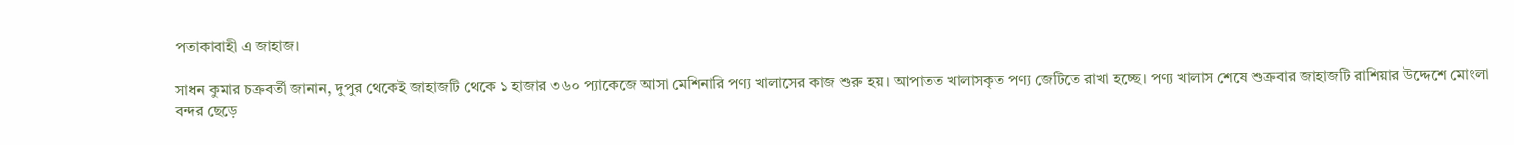পতাকাবাহী এ জাহাজ।

সাধন কুমার চক্রবর্তী জানান, দুপুর থেকেই জাহাজটি থেকে ১ হাজার ৩৬০ প্যাকেজে আসা মেশিনারি পণ্য খালাসের কাজ শুরু হয়। আপাতত খালাসকৃত পণ্য জেটিতে রাখা হচ্ছে। পণ্য খালাস শেষে শুক্রবার জাহাজটি রাশিয়ার উদ্দেশে মোংলা বন্দর ছেড়ে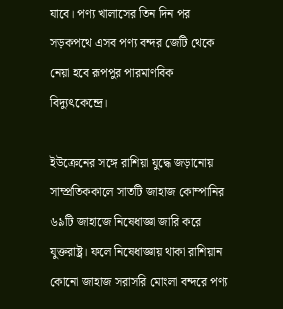যাবে। পণ্য খালাসের তিন দিন পর সড়কপথে এসব পণ্য বন্দর জেটি থেকে নেয়া হবে রূপপুর পারমাণবিক বিদ্যুৎকেন্দ্রে।

ইউক্রেনের সঙ্গে রাশিয়া যুদ্ধে জড়ানোয় সাম্প্রতিককালে সাতটি জাহাজ কোম্পানির ৬৯টি জাহাজে নিষেধাজ্ঞা জারি করে যুক্তরাষ্ট্র। ফলে নিষেধাজ্ঞায় থাকা রাশিয়ান কোনো জাহাজ সরাসরি মোংলা বন্দরে পণ্য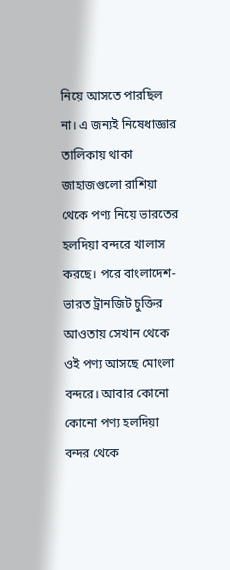নিয়ে আসতে পারছিল না। এ জন্যই নিষেধাজ্ঞার তালিকায় থাকা জাহাজগুলো রাশিয়া থেকে পণ্য নিয়ে ভারতের হলদিয়া বন্দরে খালাস করছে। পরে বাংলাদেশ-ভারত ট্রানজিট চুক্তির আওতায় সেখান থেকে ওই পণ্য আসছে মোংলা বন্দরে। আবার কোনো কোনো পণ্য হলদিয়া বন্দর থেকে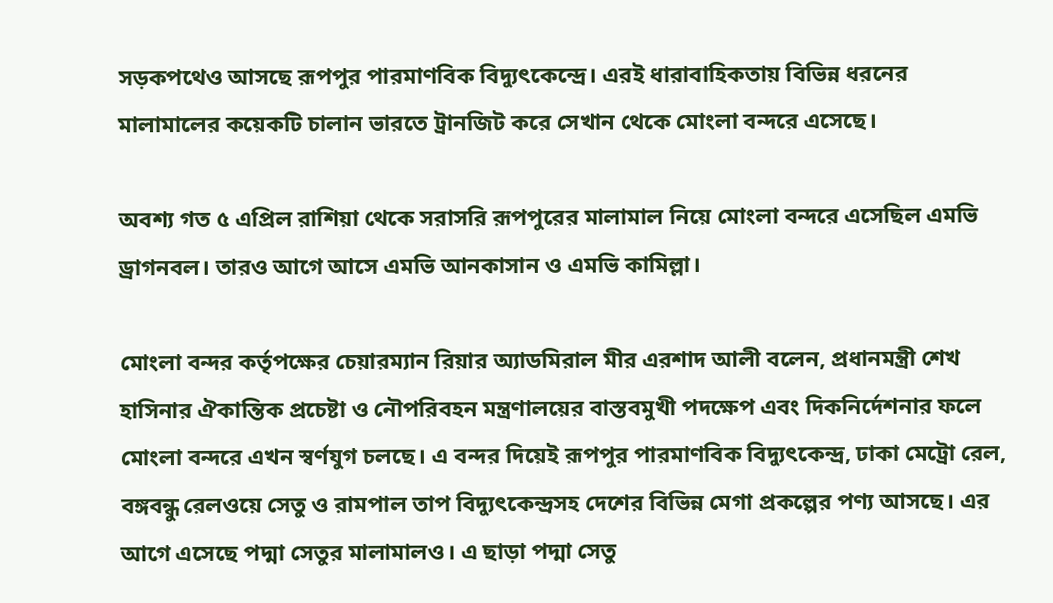সড়কপথেও আসছে রূপপুর পারমাণবিক বিদ্যুৎকেন্দ্রে। এরই ধারাবাহিকতায় বিভিন্ন ধরনের মালামালের কয়েকটি চালান ভারতে ট্রানজিট করে সেখান থেকে মোংলা বন্দরে এসেছে।

অবশ্য গত ৫ এপ্রিল রাশিয়া থেকে সরাসরি রূপপুরের মালামাল নিয়ে মোংলা বন্দরে এসেছিল এমভি ড্রাগনবল। তারও আগে আসে এমভি আনকাসান ও এমভি কামিল্লা।

মোংলা বন্দর কর্তৃপক্ষের চেয়ারম্যান রিয়ার অ্যাডমিরাল মীর এরশাদ আলী বলেন, প্রধানমন্ত্রী শেখ হাসিনার ঐকান্তিক প্রচেষ্টা ও নৌপরিবহন মন্ত্রণালয়ের বাস্তবমুখী পদক্ষেপ এবং দিকনির্দেশনার ফলে মোংলা বন্দরে এখন স্বর্ণযুগ চলছে। এ বন্দর দিয়েই রূপপুর পারমাণবিক বিদ্যুৎকেন্দ্র, ঢাকা মেট্রো রেল, বঙ্গবন্ধু রেলওয়ে সেতু ও রামপাল তাপ বিদ্যুৎকেন্দ্রসহ দেশের বিভিন্ন মেগা প্রকল্পের পণ্য আসছে। এর আগে এসেছে পদ্মা সেতুর মালামালও। এ ছাড়া পদ্মা সেতু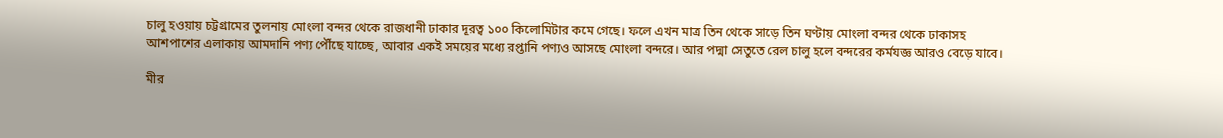চালু হওয়ায় চট্টগ্রামের তুলনায় মোংলা বন্দর থেকে রাজধানী ঢাকার দূরত্ব ১০০ কিলোমিটার কমে গেছে। ফলে এখন মাত্র তিন থেকে সাড়ে তিন ঘণ্টায় মোংলা বন্দর থেকে ঢাকাসহ আশপাশের এলাকায় আমদানি পণ্য পৌঁছে যাচ্ছে, আবার একই সময়ের মধ্যে রপ্তানি পণ্যও আসছে মোংলা বন্দরে। আর পদ্মা সেতুতে রেল চালু হলে বন্দরের কর্মযজ্ঞ আরও বেড়ে যাবে।

মীর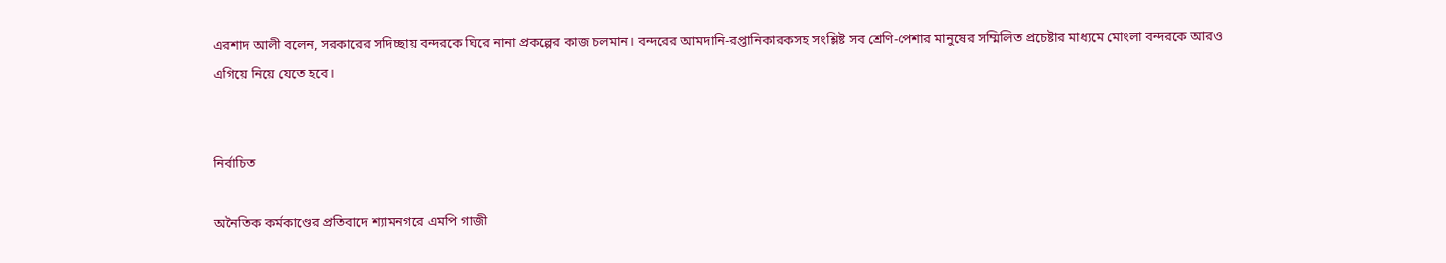এরশাদ আলী বলেন, সরকারের সদিচ্ছায় বন্দরকে ঘিরে নানা প্রকল্পের কাজ চলমান। বন্দরের আমদানি-রপ্তানিকারকসহ সংশ্লিষ্ট সব শ্রেণি-পেশার মানুষের সম্মিলিত প্রচেষ্টার মাধ্যমে মোংলা বন্দরকে আরও এগিয়ে নিয়ে যেতে হবে।


নির্বাচিত

অনৈতিক কর্মকাণ্ডের প্রতিবাদে শ্যামনগরে এমপি গাজী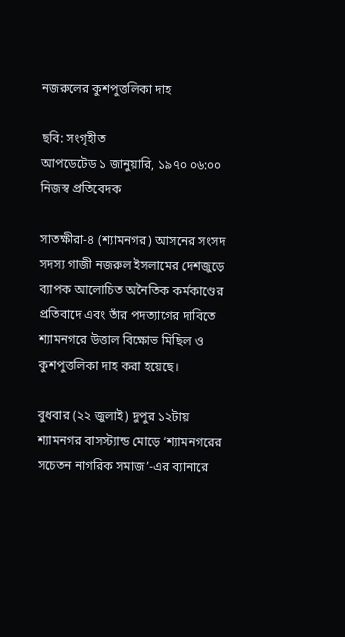নজরুলের কুশপুত্তলিকা দাহ

ছবি: সংগৃহীত
আপডেটেড ১ জানুয়ারি, ১৯৭০ ০৬:০০
নিজস্ব প্রতিবেদক

সাতক্ষীরা-৪ (শ্যামনগর) আসনের সংসদ সদস্য গাজী নজরুল ইসলামের দেশজুড়ে ব্যাপক আলোচিত অনৈতিক কর্মকাণ্ডের প্রতিবাদে এবং তাঁর পদত্যাগের দাবিতে শ্যামনগরে উত্তাল বিক্ষোভ মিছিল ও কুশপুত্তলিকা দাহ করা হয়েছে।

বুধবার (২২ জুলাই) দুপুর ১২টায় শ্যামনগর বাসস্ট্যান্ড মোড়ে ‘শ্যামনগরের সচেতন নাগরিক সমাজ’-এর ব্যানারে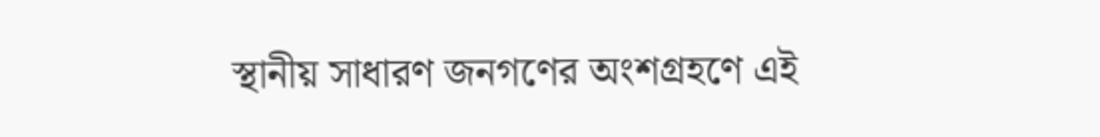স্থানীয় সাধারণ জনগণের অংশগ্রহণে এই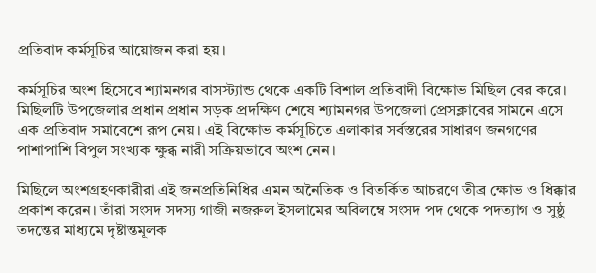প্রতিবাদ কর্মসূচির আয়োজন করা হয়।

কর্মসূচির অংশ হিসেবে শ্যামনগর বাসস্ট্যান্ড থেকে একটি বিশাল প্রতিবাদী বিক্ষোভ মিছিল বের করে। মিছিলটি উপজেলার প্রধান প্রধান সড়ক প্রদক্ষিণ শেষে শ্যামনগর উপজেলা প্রেসক্লাবের সামনে এসে এক প্রতিবাদ সমাবেশে রূপ নেয়। এই বিক্ষোভ কর্মসূচিতে এলাকার সর্বস্তরের সাধারণ জনগণের পাশাপাশি বিপুল সংখ্যক ক্ষুব্ধ নারী সক্রিয়ভাবে অংশ নেন।

মিছিলে অংশগ্রহণকারীরা এই জনপ্রতিনিধির এমন অনৈতিক ও বিতর্কিত আচরণে তীব্র ক্ষোভ ও ধিক্কার প্রকাশ করেন। তাঁরা সংসদ সদস্য গাজী নজরুল ইসলামের অবিলম্বে সংসদ পদ থেকে পদত্যাগ ও সুষ্ঠু তদন্তের মাধ্যমে দৃষ্টান্তমূলক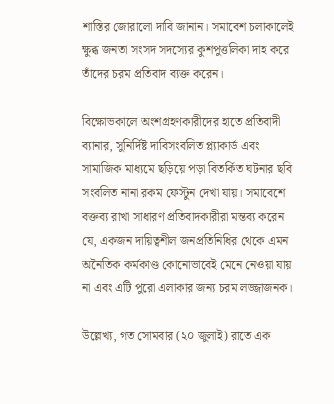শাস্তির জোরালো দাবি জানান। সমাবেশ চলাকালেই ক্ষুব্ধ জনতা সংসদ সদস্যের কুশপুত্তলিকা দাহ করে তাঁদের চরম প্রতিবাদ ব্যক্ত করেন।

বিক্ষোভকালে অংশগ্রহণকারীদের হাতে প্রতিবাদী ব্যানার, সুনির্দিষ্ট দাবিসংবলিত প্ল্যাকার্ড এবং সামাজিক মাধ্যমে ছড়িয়ে পড়া বিতর্কিত ঘটনার ছবি সংবলিত নানা রকম ফেস্টুন দেখা যায়। সমাবেশে বক্তব্য রাখা সাধারণ প্রতিবাদকারীরা মন্তব্য করেন যে, একজন দায়িত্বশীল জনপ্রতিনিধির থেকে এমন অনৈতিক কর্মকাণ্ড কোনোভাবেই মেনে নেওয়া যায় না এবং এটি পুরো এলাকার জন্য চরম লজ্জাজনক।

উল্লেখ্য, গত সোমবার (২০ জুলাই) রাতে এক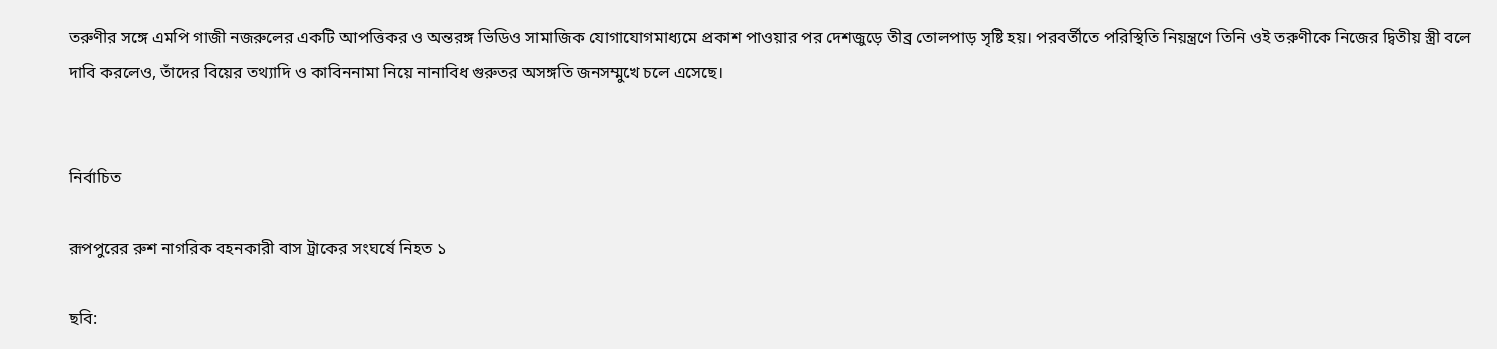তরুণীর সঙ্গে এমপি গাজী নজরুলের একটি আপত্তিকর ও অন্তরঙ্গ ভিডিও সামাজিক যোগাযোগমাধ্যমে প্রকাশ পাওয়ার পর দেশজুড়ে তীব্র তোলপাড় সৃষ্টি হয়। পরবর্তীতে পরিস্থিতি নিয়ন্ত্রণে তিনি ওই তরুণীকে নিজের দ্বিতীয় স্ত্রী বলে দাবি করলেও, তাঁদের বিয়ের তথ্যাদি ও কাবিননামা নিয়ে নানাবিধ গুরুতর অসঙ্গতি জনসম্মুখে চলে এসেছে।


নির্বাচিত

রূপপুরের রুশ নাগরিক বহনকারী বাস ট্রাকের সংঘর্ষে নিহত ১

ছবি: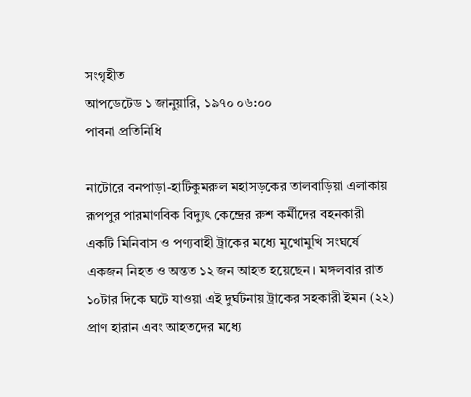সংগৃহীত
আপডেটেড ১ জানুয়ারি, ১৯৭০ ০৬:০০
পাবনা প্রতিনিধি

নাটোরে বনপাড়া-হাটিকুমরুল মহাসড়কের তালবাড়িয়া এলাকায় রূপপুর পারমাণবিক বিদ্যুৎ কেন্দ্রের রুশ কর্মীদের বহনকারী একটি মিনিবাস ও পণ্যবাহী ট্রাকের মধ্যে মুখোমুখি সংঘর্ষে একজন নিহত ও অন্তত ১২ জন আহত হয়েছেন। মঙ্গলবার রাত ১০টার দিকে ঘটে যাওয়া এই দুর্ঘটনায় ট্রাকের সহকারী ইমন (২২) প্রাণ হারান এবং আহতদের মধ্যে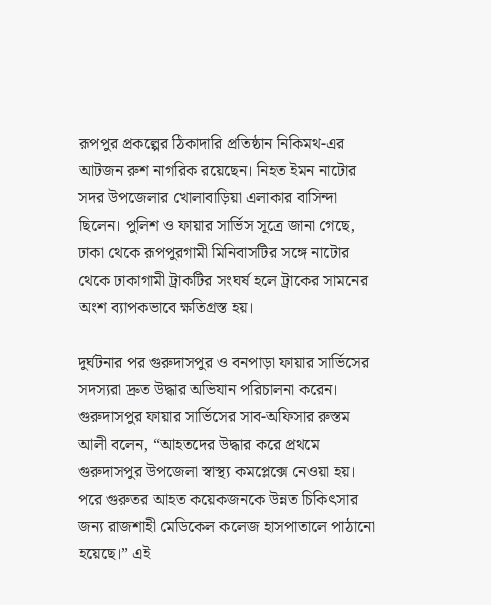রূপপুর প্রকল্পের ঠিকাদারি প্রতিষ্ঠান নিকিমথ-এর আটজন রুশ নাগরিক রয়েছেন। নিহত ইমন নাটোর সদর উপজেলার খোলাবাড়িয়া এলাকার বাসিন্দা ছিলেন। পুলিশ ও ফায়ার সার্ভিস সূত্রে জানা গেছে, ঢাকা থেকে রূপপুরগামী মিনিবাসটির সঙ্গে নাটোর থেকে ঢাকাগামী ট্রাকটির সংঘর্ষ হলে ট্রাকের সামনের অংশ ব্যাপকভাবে ক্ষতিগ্রস্ত হয়।

দুর্ঘটনার পর গুরুদাসপুর ও বনপাড়া ফায়ার সার্ভিসের সদস্যরা দ্রুত উদ্ধার অভিযান পরিচালনা করেন। গুরুদাসপুর ফায়ার সার্ভিসের সাব-অফিসার রুস্তম আলী বলেন, “আহতদের উদ্ধার করে প্রথমে গুরুদাসপুর উপজেলা স্বাস্থ্য কমপ্লেক্সে নেওয়া হয়। পরে গুরুতর আহত কয়েকজনকে উন্নত চিকিৎসার জন্য রাজশাহী মেডিকেল কলেজ হাসপাতালে পাঠানো হয়েছে।” এই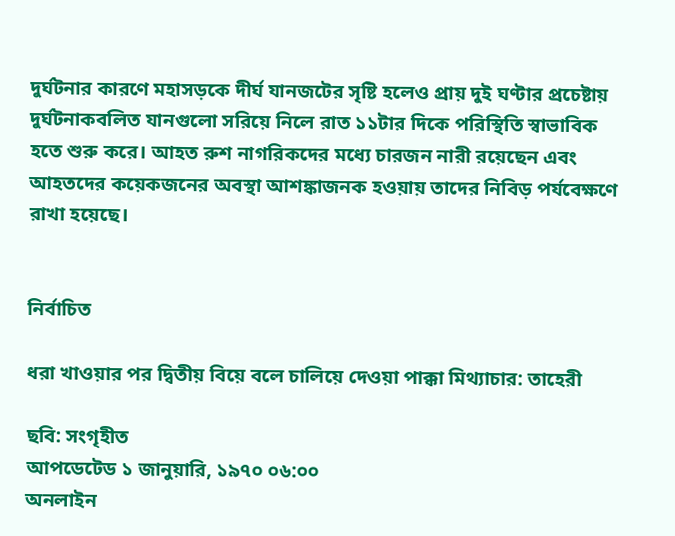দুর্ঘটনার কারণে মহাসড়কে দীর্ঘ যানজটের সৃষ্টি হলেও প্রায় দুই ঘণ্টার প্রচেষ্টায় দুর্ঘটনাকবলিত যানগুলো সরিয়ে নিলে রাত ১১টার দিকে পরিস্থিতি স্বাভাবিক হতে শুরু করে। আহত রুশ নাগরিকদের মধ্যে চারজন নারী রয়েছেন এবং আহতদের কয়েকজনের অবস্থা আশঙ্কাজনক হওয়ায় তাদের নিবিড় পর্যবেক্ষণে রাখা হয়েছে।


নির্বাচিত

ধরা খাওয়ার পর দ্বিতীয় বিয়ে বলে চালিয়ে দেওয়া পাক্কা মিথ্যাচার: তাহেরী

ছবি: সংগৃহীত
আপডেটেড ১ জানুয়ারি, ১৯৭০ ০৬:০০
অনলাইন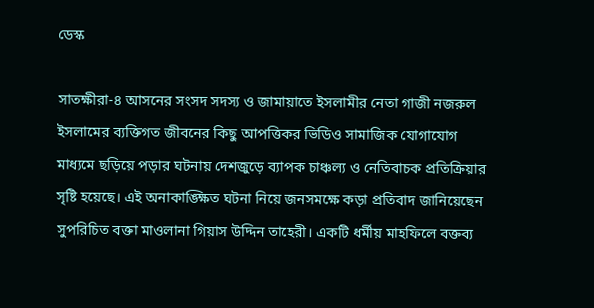ডেস্ক

সাতক্ষীরা-৪ আসনের সংসদ সদস্য ও জামায়াতে ইসলামীর নেতা গাজী নজরুল ইসলামের ব্যক্তিগত জীবনের কিছু আপত্তিকর ভিডিও সামাজিক যোগাযোগ মাধ্যমে ছড়িয়ে পড়ার ঘটনায় দেশজুড়ে ব্যাপক চাঞ্চল্য ও নেতিবাচক প্রতিক্রিয়ার সৃষ্টি হয়েছে। এই অনাকাঙ্ক্ষিত ঘটনা নিয়ে জনসমক্ষে কড়া প্রতিবাদ জানিয়েছেন সুপরিচিত বক্তা মাওলানা গিয়াস উদ্দিন তাহেরী। একটি ধর্মীয় মাহফিলে বক্তব্য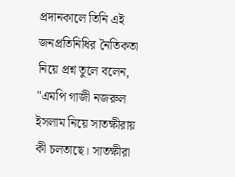প্রদানকালে তিনি এই জনপ্রতিনিধির নৈতিকতা নিয়ে প্রশ্ন তুলে বলেন, "এমপি গাজী নজরুল ইসলাম নিয়ে সাতক্ষীরায় কী চলতাছে। সাতক্ষীরা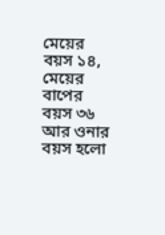মেয়ের বয়স ১৪, মেয়ের বাপের বয়স ৩৬ আর ওনার বয়স হলো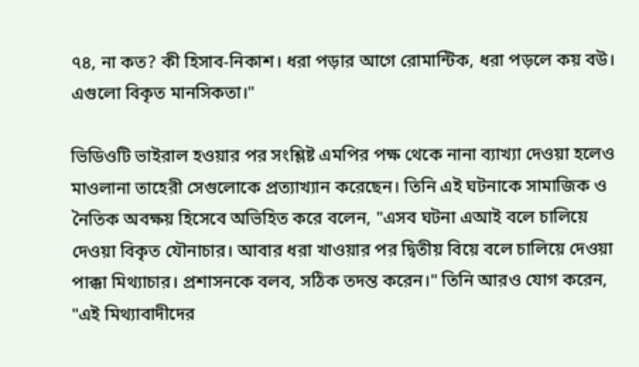৭৪, না কত? কী হিসাব-নিকাশ। ধরা পড়ার আগে রোমান্টিক, ধরা পড়লে কয় বউ। এগুলো বিকৃত মানসিকতা।"

ভিডিওটি ভাইরাল হওয়ার পর সংশ্লিষ্ট এমপির পক্ষ থেকে নানা ব্যাখ্যা দেওয়া হলেও মাওলানা তাহেরী সেগুলোকে প্রত্যাখ্যান করেছেন। তিনি এই ঘটনাকে সামাজিক ও নৈতিক অবক্ষয় হিসেবে অভিহিত করে বলেন, "এসব ঘটনা এআই বলে চালিয়ে দেওয়া বিকৃত যৌনাচার। আবার ধরা খাওয়ার পর দ্বিতীয় বিয়ে বলে চালিয়ে দেওয়া পাক্কা মিথ্যাচার। প্রশাসনকে বলব, সঠিক তদন্ত করেন।" তিনি আরও যোগ করেন, "এই মিথ্যাবাদীদের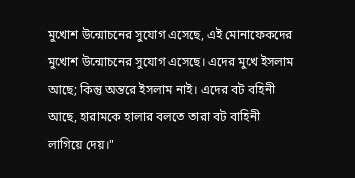মুখোশ উন্মোচনের সুযোগ এসেছে, এই মোনাফেকদের মুখোশ উন্মোচনের সুযোগ এসেছে। এদের মুখে ইসলাম আছে; কিন্তু অন্তরে ইসলাম নাই। এদের বট বহিনী আছে, হারামকে হালার বলতে তারা বট বাহিনী লাগিয়ে দেয়।"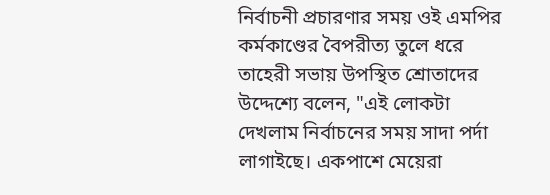নির্বাচনী প্রচারণার সময় ওই এমপির কর্মকাণ্ডের বৈপরীত্য তুলে ধরে তাহেরী সভায় উপস্থিত শ্রোতাদের উদ্দেশ্যে বলেন, "এই লোকটা দেখলাম নির্বাচনের সময় সাদা পর্দা লাগাইছে। একপাশে মেয়েরা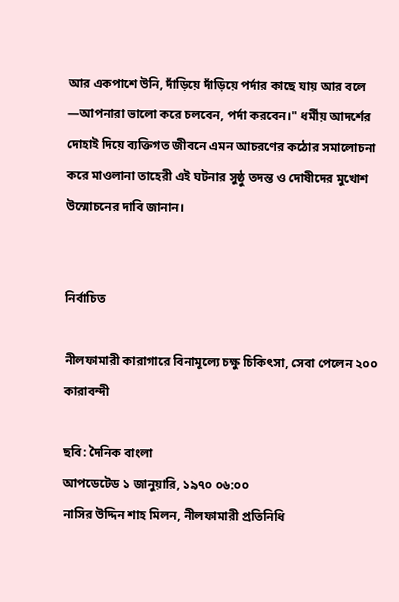আর একপাশে উনি, দাঁড়িয়ে দাঁড়িয়ে পর্দার কাছে যায় আর বলে —আপনারা ভালো করে চলবেন, পর্দা করবেন।" ধর্মীয় আদর্শের দোহাই দিয়ে ব্যক্তিগত জীবনে এমন আচরণের কঠোর সমালোচনা করে মাওলানা তাহেরী এই ঘটনার সুষ্ঠু তদন্ত ও দোষীদের মুখোশ উন্মোচনের দাবি জানান।


নির্বাচিত

নীলফামারী কারাগারে বিনামূল্যে চক্ষু চিকিৎসা, সেবা পেলেন ২০০ কারাবন্দী

ছবি: দৈনিক বাংলা
আপডেটেড ১ জানুয়ারি, ১৯৭০ ০৬:০০
নাসির উদ্দিন শাহ মিলন, নীলফামারী প্রতিনিধি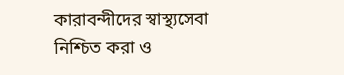কারাবন্দীদের স্বাস্থ্যসেবা নিশ্চিত করা ও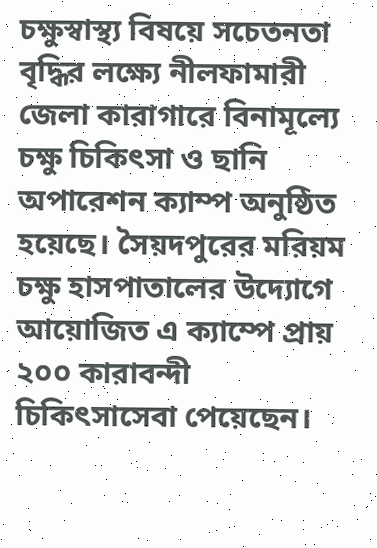চক্ষুস্বাস্থ্য বিষয়ে সচেতনতা বৃদ্ধির লক্ষ্যে নীলফামারী জেলা কারাগারে বিনামূল্যে চক্ষু চিকিৎসা ও ছানি অপারেশন ক্যাম্প অনুষ্ঠিত হয়েছে। সৈয়দপুরের মরিয়ম চক্ষু হাসপাতালের উদ্যোগে আয়োজিত এ ক্যাম্পে প্রায় ২০০ কারাবন্দী চিকিৎসাসেবা পেয়েছেন।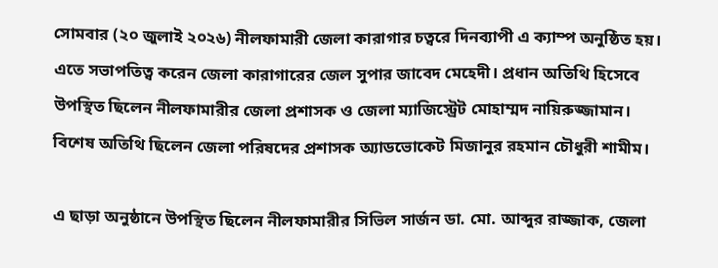সোমবার (২০ জুলাই ২০২৬) নীলফামারী জেলা কারাগার চত্বরে দিনব্যাপী এ ক্যাম্প অনুষ্ঠিত হয়। এতে সভাপতিত্ব করেন জেলা কারাগারের জেল সুপার জাবেদ মেহেদী। প্রধান অতিথি হিসেবে উপস্থিত ছিলেন নীলফামারীর জেলা প্রশাসক ও জেলা ম্যাজিস্ট্রেট মোহাম্মদ নায়িরুজ্জামান। বিশেষ অতিথি ছিলেন জেলা পরিষদের প্রশাসক অ্যাডভোকেট মিজানুর রহমান চৌধুরী শামীম।

এ ছাড়া অনুষ্ঠানে উপস্থিত ছিলেন নীলফামারীর সিভিল সার্জন ডা. মো. আব্দুর রাজ্জাক, জেলা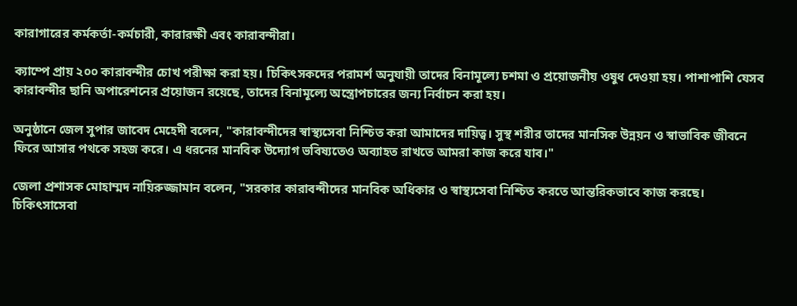কারাগারের কর্মকর্তা-কর্মচারী, কারারক্ষী এবং কারাবন্দীরা।

ক্যাম্পে প্রায় ২০০ কারাবন্দীর চোখ পরীক্ষা করা হয়। চিকিৎসকদের পরামর্শ অনুযায়ী তাদের বিনামূল্যে চশমা ও প্রয়োজনীয় ওষুধ দেওয়া হয়। পাশাপাশি যেসব কারাবন্দীর ছানি অপারেশনের প্রয়োজন রয়েছে, তাদের বিনামূল্যে অস্ত্রোপচারের জন্য নির্বাচন করা হয়।

অনুষ্ঠানে জেল সুপার জাবেদ মেহেদী বলেন, "কারাবন্দীদের স্বাস্থ্যসেবা নিশ্চিত করা আমাদের দায়িত্ব। সুস্থ শরীর তাদের মানসিক উন্নয়ন ও স্বাভাবিক জীবনে ফিরে আসার পথকে সহজ করে। এ ধরনের মানবিক উদ্যোগ ভবিষ্যতেও অব্যাহত রাখতে আমরা কাজ করে যাব।"

জেলা প্রশাসক মোহাম্মদ নায়িরুজ্জামান বলেন, "সরকার কারাবন্দীদের মানবিক অধিকার ও স্বাস্থ্যসেবা নিশ্চিত করতে আন্তরিকভাবে কাজ করছে। চিকিৎসাসেবা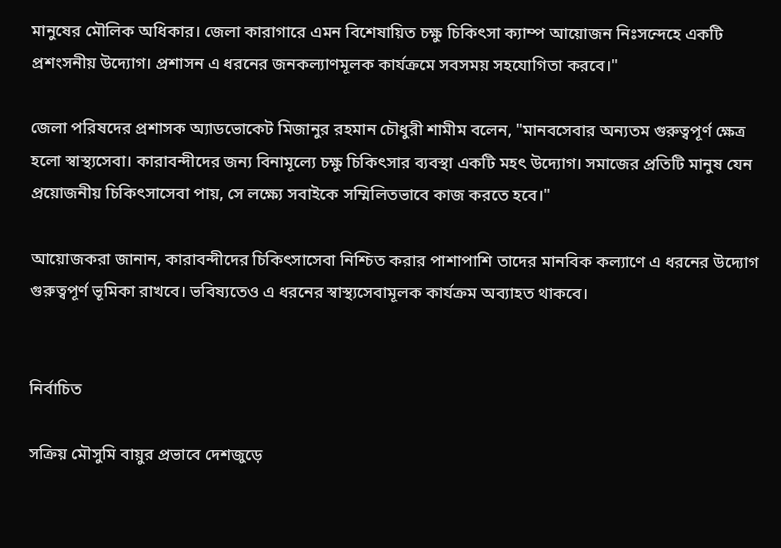মানুষের মৌলিক অধিকার। জেলা কারাগারে এমন বিশেষায়িত চক্ষু চিকিৎসা ক্যাম্প আয়োজন নিঃসন্দেহে একটি প্রশংসনীয় উদ্যোগ। প্রশাসন এ ধরনের জনকল্যাণমূলক কার্যক্রমে সবসময় সহযোগিতা করবে।"

জেলা পরিষদের প্রশাসক অ্যাডভোকেট মিজানুর রহমান চৌধুরী শামীম বলেন, "মানবসেবার অন্যতম গুরুত্বপূর্ণ ক্ষেত্র হলো স্বাস্থ্যসেবা। কারাবন্দীদের জন্য বিনামূল্যে চক্ষু চিকিৎসার ব্যবস্থা একটি মহৎ উদ্যোগ। সমাজের প্রতিটি মানুষ যেন প্রয়োজনীয় চিকিৎসাসেবা পায়, সে লক্ষ্যে সবাইকে সম্মিলিতভাবে কাজ করতে হবে।"

আয়োজকরা জানান, কারাবন্দীদের চিকিৎসাসেবা নিশ্চিত করার পাশাপাশি তাদের মানবিক কল্যাণে এ ধরনের উদ্যোগ গুরুত্বপূর্ণ ভূমিকা রাখবে। ভবিষ্যতেও এ ধরনের স্বাস্থ্যসেবামূলক কার্যক্রম অব্যাহত থাকবে।


নির্বাচিত

সক্রিয় মৌসুমি বায়ুর প্রভাবে দেশজুড়ে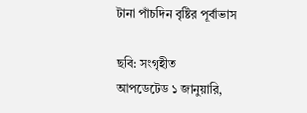টানা পাঁচদিন বৃষ্টির পূর্বাভাস

ছবি: সংগৃহীত
আপডেটেড ১ জানুয়ারি,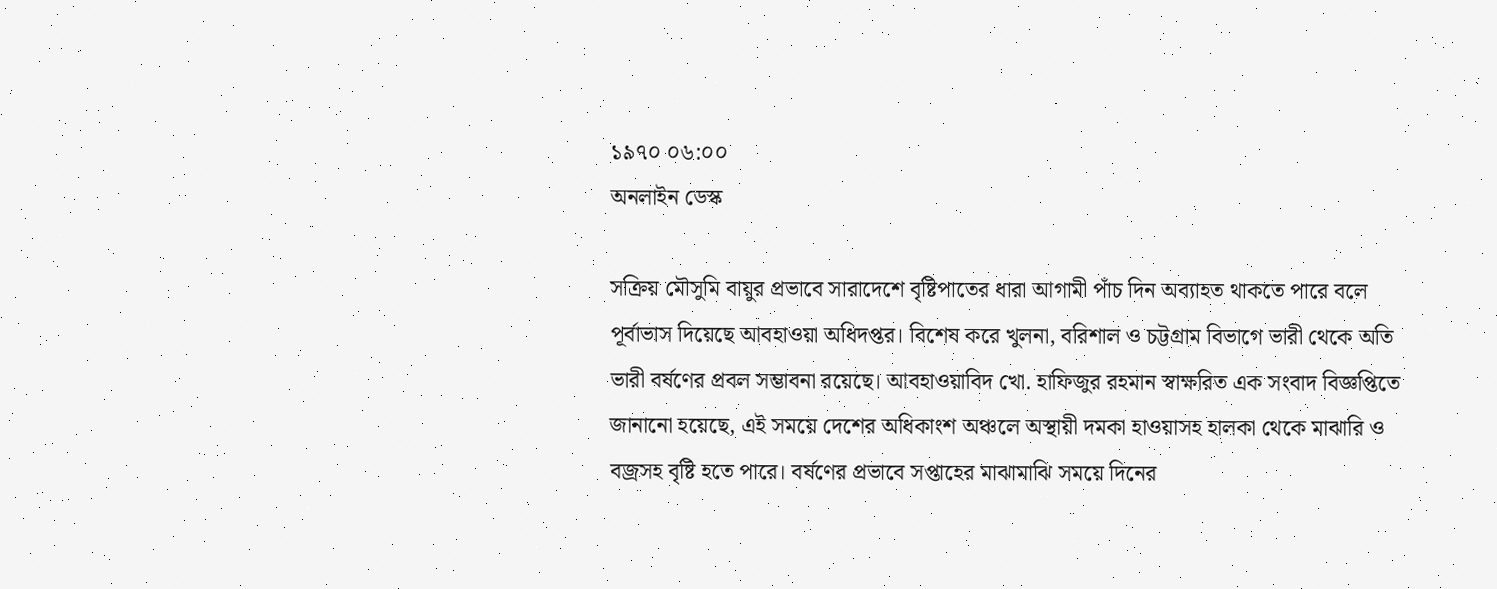১৯৭০ ০৬:০০
অনলাইন ডেস্ক

সক্রিয় মৌসুমি বায়ুর প্রভাবে সারাদেশে বৃষ্টিপাতের ধারা আগামী পাঁচ দিন অব্যাহত থাকতে পারে বলে পূর্বাভাস দিয়েছে আবহাওয়া অধিদপ্তর। বিশেষ করে খুলনা, বরিশাল ও চট্টগ্রাম বিভাগে ভারী থেকে অতি ভারী বর্ষণের প্রবল সম্ভাবনা রয়েছে। আবহাওয়াবিদ খো. হাফিজুর রহমান স্বাক্ষরিত এক সংবাদ বিজ্ঞপ্তিতে জানানো হয়েছে, এই সময়ে দেশের অধিকাংশ অঞ্চলে অস্থায়ী দমকা হাওয়াসহ হালকা থেকে মাঝারি ও বজ্রসহ বৃষ্টি হতে পারে। বর্ষণের প্রভাবে সপ্তাহের মাঝামাঝি সময়ে দিনের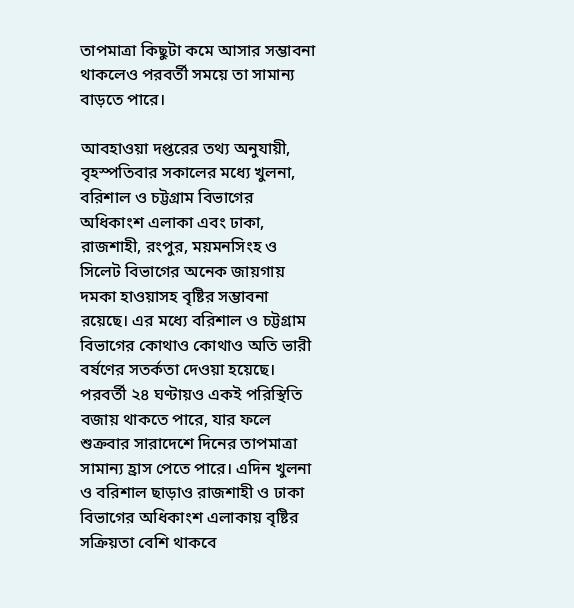তাপমাত্রা কিছুটা কমে আসার সম্ভাবনা থাকলেও পরবর্তী সময়ে তা সামান্য বাড়তে পারে।

আবহাওয়া দপ্তরের তথ্য অনুযায়ী, বৃহস্পতিবার সকালের মধ্যে খুলনা, বরিশাল ও চট্টগ্রাম বিভাগের অধিকাংশ এলাকা এবং ঢাকা, রাজশাহী, রংপুর, ময়মনসিংহ ও সিলেট বিভাগের অনেক জায়গায় দমকা হাওয়াসহ বৃষ্টির সম্ভাবনা রয়েছে। এর মধ্যে বরিশাল ও চট্টগ্রাম বিভাগের কোথাও কোথাও অতি ভারী বর্ষণের সতর্কতা দেওয়া হয়েছে। পরবর্তী ২৪ ঘণ্টায়ও একই পরিস্থিতি বজায় থাকতে পারে, যার ফলে শুক্রবার সারাদেশে দিনের তাপমাত্রা সামান্য হ্রাস পেতে পারে। এদিন খুলনা ও বরিশাল ছাড়াও রাজশাহী ও ঢাকা বিভাগের অধিকাংশ এলাকায় বৃষ্টির সক্রিয়তা বেশি থাকবে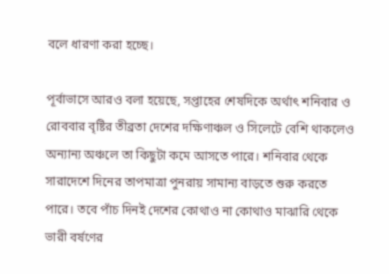বলে ধারণা করা হচ্ছে।

পূর্বাভাসে আরও বলা হয়েছে, সপ্তাহের শেষদিকে অর্থাৎ শনিবার ও রোববার বৃষ্টির তীব্রতা দেশের দক্ষিণাঞ্চল ও সিলেটে বেশি থাকলেও অন্যান্য অঞ্চলে তা কিছুটা কমে আসতে পারে। শনিবার থেকে সারাদেশে দিনের তাপমাত্রা পুনরায় সামান্য বাড়তে শুরু করতে পারে। তবে পাঁচ দিনই দেশের কোথাও না কোথাও মাঝারি থেকে ভারী বর্ষণের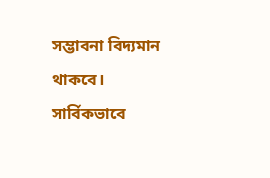সম্ভাবনা বিদ্যমান থাকবে। সার্বিকভাবে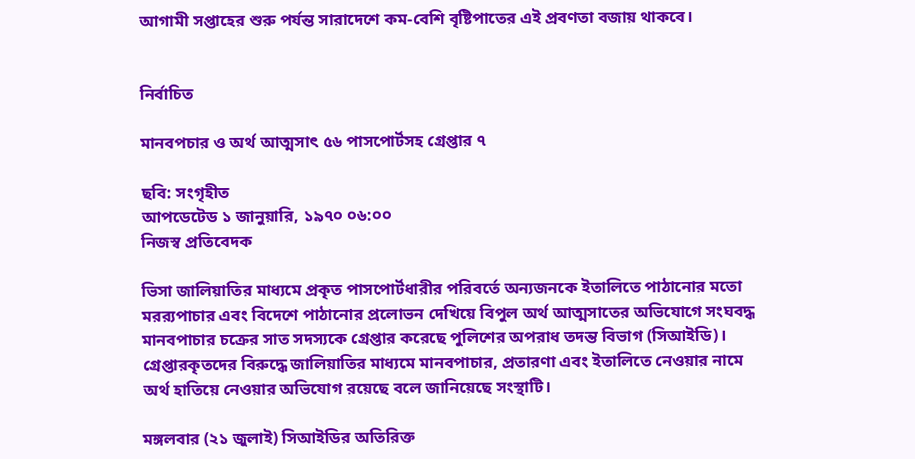আগামী সপ্তাহের শুরু পর্যন্ত সারাদেশে কম-বেশি বৃষ্টিপাতের এই প্রবণতা বজায় থাকবে।


নির্বাচিত

মানবপচার ও অর্থ আত্মসাৎ ৫৬ পাসপোর্টসহ গ্রেপ্তার ৭

ছবি: সংগৃহীত
আপডেটেড ১ জানুয়ারি, ১৯৭০ ০৬:০০
নিজস্ব প্রতিবেদক

ভিসা জালিয়াতির মাধ্যমে প্রকৃত পাসপোর্টধারীর পরিবর্তে অন্যজনকে ইতালিতে পাঠানোর মতো মরর‌্যপাচার এবং বিদেশে পাঠানোর প্রলোভন দেখিয়ে বিপুল অর্থ আত্মসাতের অভিযোগে সংঘবদ্ধ মানবপাচার চক্রের সাত সদস্যকে গ্রেপ্তার করেছে পুলিশের অপরাধ তদন্ত বিভাগ (সিআইডি)। গ্রেপ্তারকৃতদের বিরুদ্ধে জালিয়াতির মাধ্যমে মানবপাচার, প্রতারণা এবং ইতালিতে নেওয়ার নামে অর্থ হাতিয়ে নেওয়ার অভিযোগ রয়েছে বলে জানিয়েছে সংস্থাটি।

মঙ্গলবার (২১ জুলাই) সিআইডির অতিরিক্ত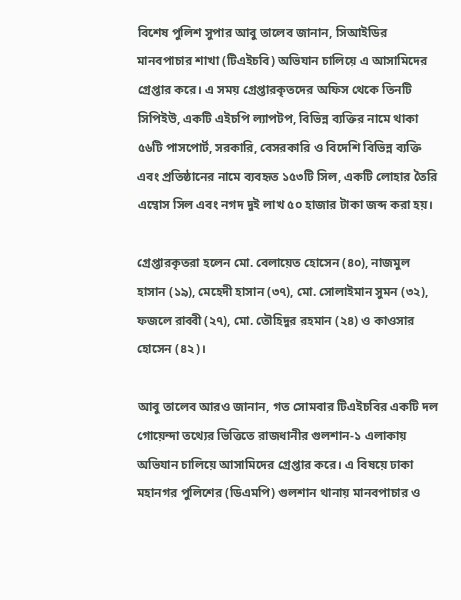বিশেষ পুলিশ সুপার আবু তালেব জানান, সিআইডির মানবপাচার শাখা (টিএইচবি) অভিযান চালিয়ে এ আসামিদের গ্রেপ্তার করে। এ সময় গ্রেপ্তারকৃতদের অফিস থেকে তিনটি সিপিইউ, একটি এইচপি ল্যাপটপ, বিভিন্ন ব্যক্তির নামে থাকা ৫৬টি পাসপোর্ট, সরকারি, বেসরকারি ও বিদেশি বিভিন্ন ব্যক্তি এবং প্রতিষ্ঠানের নামে ব্যবহৃত ১৫৩টি সিল, একটি লোহার তৈরি এম্বোস সিল এবং নগদ দুই লাখ ৫০ হাজার টাকা জব্দ করা হয়।

গ্রেপ্তারকৃতরা হলেন মো. বেলায়েত হোসেন (৪০), নাজমুল হাসান (১৯), মেহেদী হাসান (৩৭), মো. সোলাইমান সুমন (৩২), ফজলে রাব্বী (২৭), মো. তৌহিদুর রহমান (২৪) ও কাওসার হোসেন (৪২)।

আবু তালেব আরও জানান, গত সোমবার টিএইচবির একটি দল গোয়েন্দা তথ্যের ভিত্তিতে রাজধানীর গুলশান-১ এলাকায় অভিযান চালিয়ে আসামিদের গ্রেপ্তার করে। এ বিষয়ে ঢাকা মহানগর পুলিশের (ডিএমপি) গুলশান থানায় মানবপাচার ও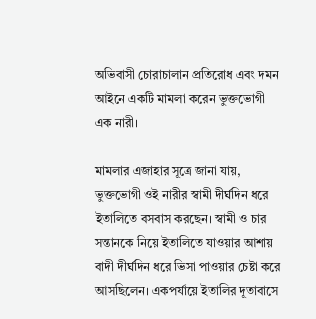অভিবাসী চোরাচালান প্রতিরোধ এবং দমন আইনে একটি মামলা করেন ভুক্তভোগী এক নারী।

মামলার এজাহার সূত্রে জানা যায়, ভুক্তভোগী ওই নারীর স্বামী দীর্ঘদিন ধরে ইতালিতে বসবাস করছেন। স্বামী ও চার সন্তানকে নিয়ে ইতালিতে যাওয়ার আশায় বাদী দীর্ঘদিন ধরে ভিসা পাওয়ার চেষ্টা করে আসছিলেন। একপর্যায়ে ইতালির দূতাবাসে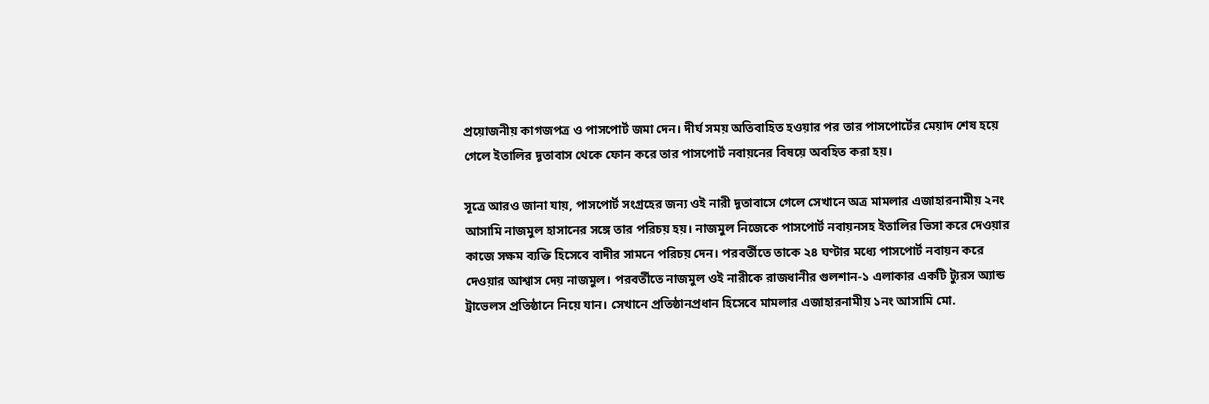প্রয়োজনীয় কাগজপত্র ও পাসপোর্ট জমা দেন। দীর্ঘ সময় অতিবাহিত হওয়ার পর তার পাসপোর্টের মেয়াদ শেষ হয়ে গেলে ইতালির দূতাবাস থেকে ফোন করে তার পাসপোর্ট নবায়নের বিষয়ে অবহিত করা হয়।

সূত্রে আরও জানা যায়, পাসপোর্ট সংগ্রহের জন্য ওই নারী দূতাবাসে গেলে সেখানে অত্র মামলার এজাহারনামীয় ২নং আসামি নাজমুল হাসানের সঙ্গে তার পরিচয় হয়। নাজমুল নিজেকে পাসপোর্ট নবায়নসহ ইতালির ভিসা করে দেওয়ার কাজে সক্ষম ব্যক্তি হিসেবে বাদীর সামনে পরিচয় দেন। পরবর্তীতে তাকে ২৪ ঘণ্টার মধ্যে পাসপোর্ট নবায়ন করে দেওয়ার আশ্বাস দেয় নাজমুল। পরবর্তীতে নাজমুল ওই নারীকে রাজধানীর গুলশান-১ এলাকার একটি ট্যুরস অ্যান্ড ট্রাভেলস প্রতিষ্ঠানে নিয়ে যান। সেখানে প্রতিষ্ঠানপ্রধান হিসেবে মামলার এজাহারনামীয় ১নং আসামি মো.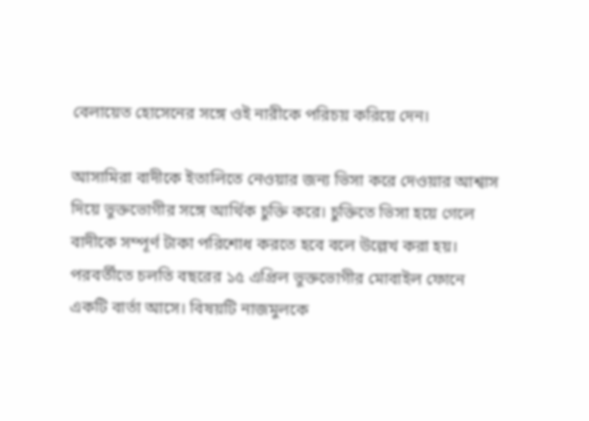বেলায়েত হোসেনের সঙ্গে ওই নারীকে পরিচয় করিয়ে দেন।

আসামিরা বাদীকে ইতালিতে নেওয়ার জন্য ভিসা করে দেওয়ার আশ্বাস দিয়ে ভুক্তভোগীর সঙ্গে আর্থিক চুক্তি করে। চুক্তিতে ভিসা হয়ে গেলে বাদীকে সম্পূর্ণ টাকা পরিশোধ করতে হবে বলে উল্লেখ করা হয়। পরবর্তীতে চলতি বছরের ১৫ এপ্রিল ভুক্তভোগীর মোবাইল ফোনে একটি বার্তা আসে। বিষয়টি নাজমুলকে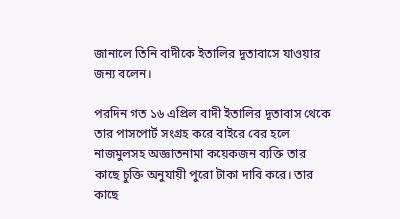জানালে তিনি বাদীকে ইতালির দূতাবাসে যাওয়ার জন্য বলেন।

পরদিন গত ১৬ এপ্রিল বাদী ইতালির দূতাবাস থেকে তার পাসপোর্ট সংগ্রহ করে বাইরে বের হলে নাজমুলসহ অজ্ঞাতনামা কয়েকজন ব্যক্তি তার কাছে চুক্তি অনুযায়ী পুরো টাকা দাবি করে। তার কাছে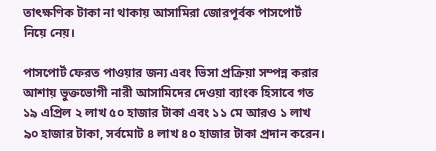তাৎক্ষণিক টাকা না থাকায় আসামিরা জোরপূর্বক পাসপোর্ট নিয়ে নেয়।

পাসপোর্ট ফেরত পাওয়ার জন্য এবং ভিসা প্রক্রিয়া সম্পন্ন করার আশায় ভুক্তভোগী নারী আসামিদের দেওয়া ব্যাংক হিসাবে গত ১৯ এপ্রিল ২ লাখ ৫০ হাজার টাকা এবং ১১ মে আরও ১ লাখ ৯০ হাজার টাকা, সর্বমোট ৪ লাখ ৪০ হাজার টাকা প্রদান করেন।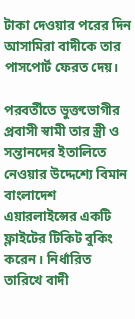টাকা দেওয়ার পরের দিন আসামিরা বাদীকে তার পাসপোর্ট ফেরত দেয়।

পরবর্তীতে ভুক্তভোগীর প্রবাসী স্বামী তার স্ত্রী ও সন্তানদের ইতালিতে নেওয়ার উদ্দেশ্যে বিমান বাংলাদেশ এয়ারলাইন্সের একটি ফ্লাইটের টিকিট বুকিং করেন। নির্ধারিত তারিখে বাদী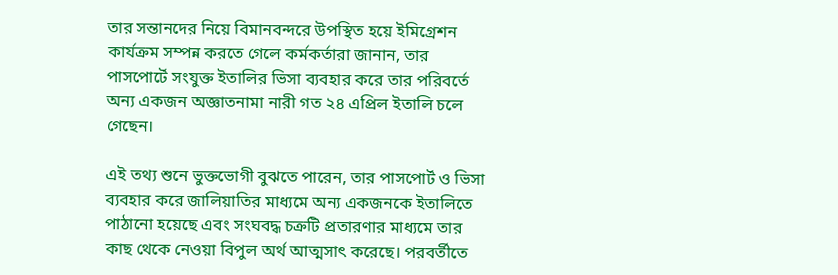তার সন্তানদের নিয়ে বিমানবন্দরে উপস্থিত হয়ে ইমিগ্রেশন কার্যক্রম সম্পন্ন করতে গেলে কর্মকর্তারা জানান, তার পাসপোর্টে সংযুক্ত ইতালির ভিসা ব্যবহার করে তার পরিবর্তে অন্য একজন অজ্ঞাতনামা নারী গত ২৪ এপ্রিল ইতালি চলে গেছেন।

এই তথ্য শুনে ভুক্তভোগী বুঝতে পারেন, তার পাসপোর্ট ও ভিসা ব্যবহার করে জালিয়াতির মাধ্যমে অন্য একজনকে ইতালিতে পাঠানো হয়েছে এবং সংঘবদ্ধ চক্রটি প্রতারণার মাধ্যমে তার কাছ থেকে নেওয়া বিপুল অর্থ আত্মসাৎ করেছে। পরবর্তীতে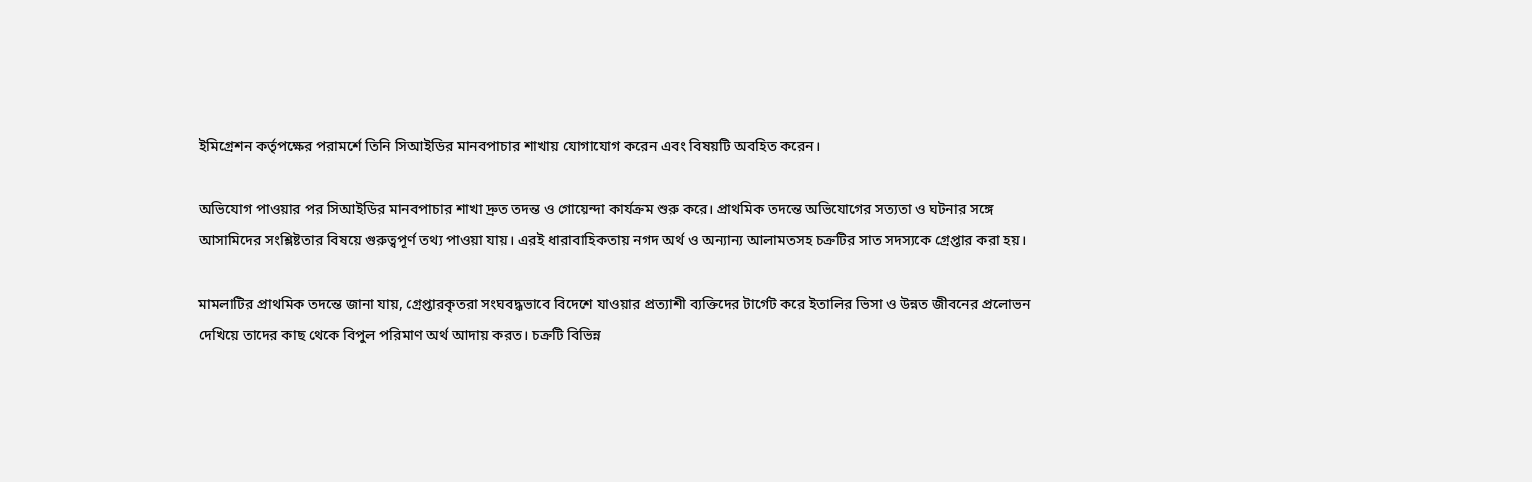ইমিগ্রেশন কর্তৃপক্ষের পরামর্শে তিনি সিআইডির মানবপাচার শাখায় যোগাযোগ করেন এবং বিষয়টি অবহিত করেন।

অভিযোগ পাওয়ার পর সিআইডির মানবপাচার শাখা দ্রুত তদন্ত ও গোয়েন্দা কার্যক্রম শুরু করে। প্রাথমিক তদন্তে অভিযোগের সত্যতা ও ঘটনার সঙ্গে আসামিদের সংশ্লিষ্টতার বিষয়ে গুরুত্বপূর্ণ তথ্য পাওয়া যায়। এরই ধারাবাহিকতায় নগদ অর্থ ও অন্যান্য আলামতসহ চক্রটির সাত সদস্যকে গ্রেপ্তার করা হয়।

মামলাটির প্রাথমিক তদন্তে জানা যায়, গ্রেপ্তারকৃতরা সংঘবদ্ধভাবে বিদেশে যাওয়ার প্রত্যাশী ব্যক্তিদের টার্গেট করে ইতালির ভিসা ও উন্নত জীবনের প্রলোভন দেখিয়ে তাদের কাছ থেকে বিপুল পরিমাণ অর্থ আদায় করত। চক্রটি বিভিন্ন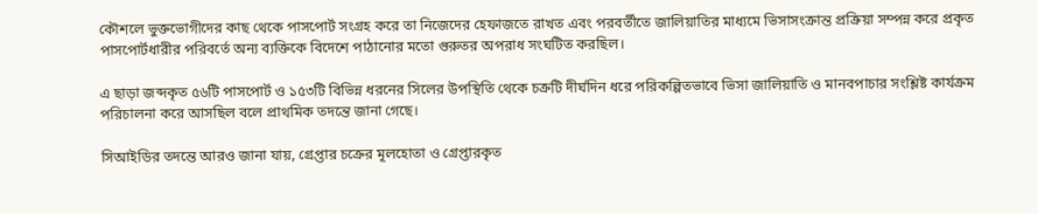কৌশলে ভুক্তভোগীদের কাছ থেকে পাসপোর্ট সংগ্রহ করে তা নিজেদের হেফাজতে রাখত এবং পরবর্তীতে জালিয়াতির মাধ্যমে ভিসাসংক্রান্ত প্রক্রিয়া সম্পন্ন করে প্রকৃত পাসপোর্টধারীর পরিবর্তে অন্য ব্যক্তিকে বিদেশে পাঠানোর মতো গুরুতর অপরাধ সংঘটিত করছিল।

এ ছাড়া জব্দকৃত ৫৬টি পাসপোর্ট ও ১৫৩টি বিভিন্ন ধরনের সিলের উপস্থিতি থেকে চক্রটি দীর্ঘদিন ধরে পরিকল্পিতভাবে ভিসা জালিয়াতি ও মানবপাচার সংশ্লিষ্ট কার্যক্রম পরিচালনা করে আসছিল বলে প্রাথমিক তদন্তে জানা গেছে।

সিআইডির তদন্তে আরও জানা যায়, গ্রেপ্তার চক্রের মূলহোতা ও গ্রেপ্তারকৃত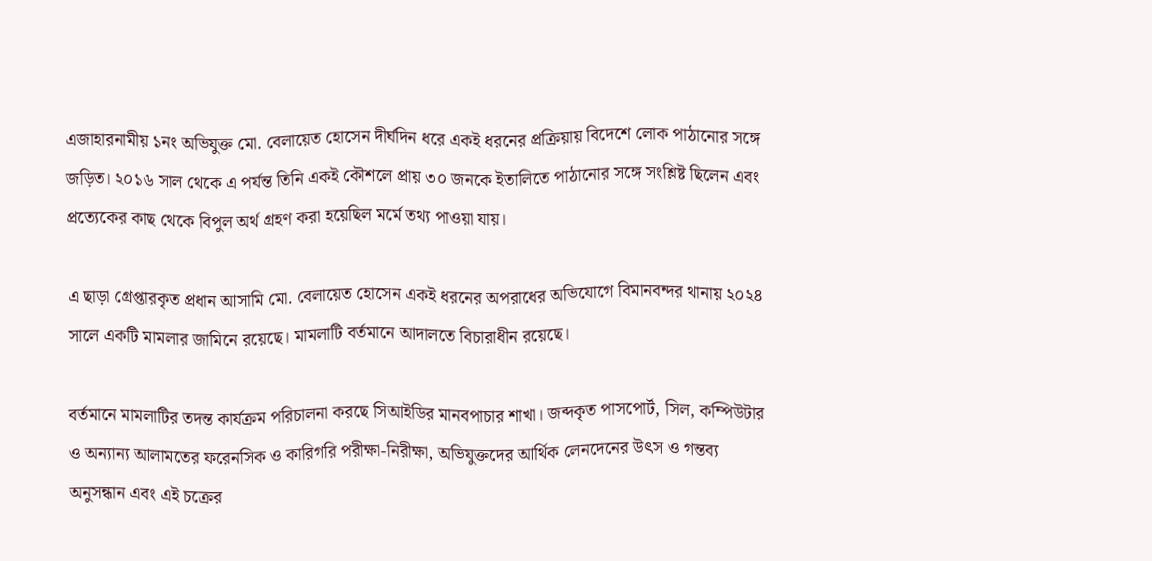এজাহারনামীয় ১নং অভিযুক্ত মো. বেলায়েত হোসেন দীর্ঘদিন ধরে একই ধরনের প্রক্রিয়ায় বিদেশে লোক পাঠানোর সঙ্গে জড়িত। ২০১৬ সাল থেকে এ পর্যন্ত তিনি একই কৌশলে প্রায় ৩০ জনকে ইতালিতে পাঠানোর সঙ্গে সংশ্লিষ্ট ছিলেন এবং প্রত্যেকের কাছ থেকে বিপুল অর্থ গ্রহণ করা হয়েছিল মর্মে তথ্য পাওয়া যায়।

এ ছাড়া গ্রেপ্তারকৃত প্রধান আসামি মো. বেলায়েত হোসেন একই ধরনের অপরাধের অভিযোগে বিমানবন্দর থানায় ২০২৪ সালে একটি মামলার জামিনে রয়েছে। মামলাটি বর্তমানে আদালতে বিচারাধীন রয়েছে।

বর্তমানে মামলাটির তদন্ত কার্যক্রম পরিচালনা করছে সিআইডির মানবপাচার শাখা। জব্দকৃত পাসপোর্ট, সিল, কম্পিউটার ও অন্যান্য আলামতের ফরেনসিক ও কারিগরি পরীক্ষা-নিরীক্ষা, অভিযুক্তদের আর্থিক লেনদেনের উৎস ও গন্তব্য অনুসন্ধান এবং এই চক্রের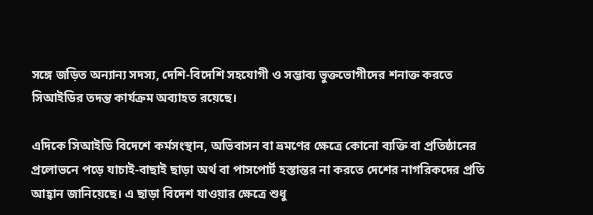সঙ্গে জড়িত অন্যান্য সদস্য, দেশি-বিদেশি সহযোগী ও সম্ভাব্য ভুক্তভোগীদের শনাক্ত করতে সিআইডির তদন্ত কার্যক্রম অব্যাহত রয়েছে।

এদিকে সিআইডি বিদেশে কর্মসংস্থান, অভিবাসন বা ভ্রমণের ক্ষেত্রে কোনো ব্যক্তি বা প্রতিষ্ঠানের প্রলোভনে পড়ে যাচাই-বাছাই ছাড়া অর্থ বা পাসপোর্ট হস্তান্তর না করতে দেশের নাগরিকদের প্রতি আহ্বান জানিয়েছে। এ ছাড়া বিদেশ যাওয়ার ক্ষেত্রে শুধু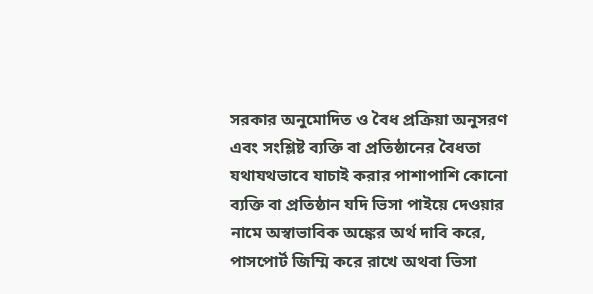সরকার অনুমোদিত ও বৈধ প্রক্রিয়া অনুসরণ এবং সংশ্লিষ্ট ব্যক্তি বা প্রতিষ্ঠানের বৈধতা যথাযথভাবে যাচাই করার পাশাপাশি কোনো ব্যক্তি বা প্রতিষ্ঠান যদি ভিসা পাইয়ে দেওয়ার নামে অস্বাভাবিক অঙ্কের অর্থ দাবি করে, পাসপোর্ট জিম্মি করে রাখে অথবা ভিসা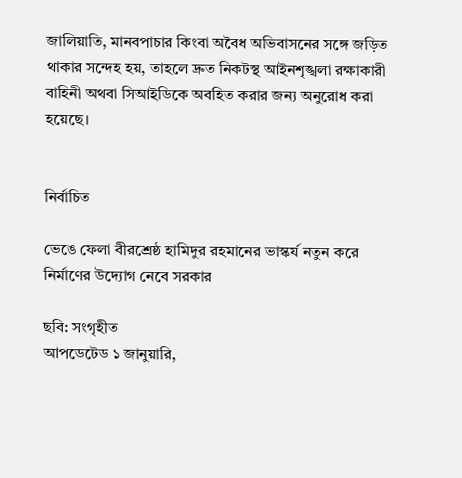জালিয়াতি, মানবপাচার কিংবা অবৈধ অভিবাসনের সঙ্গে জড়িত থাকার সন্দেহ হয়, তাহলে দ্রুত নিকটস্থ আইনশৃঙ্খলা রক্ষাকারী বাহিনী অথবা সিআইডিকে অবহিত করার জন্য অনুরোধ করা হয়েছে।


নির্বাচিত

ভেঙে ফেলা বীরশ্রেষ্ঠ হামিদুর রহমানের ভাস্কর্য নতুন করে নির্মাণের উদ্যোগ নেবে সরকার

ছবি: সংগৃহীত
আপডেটেড ১ জানুয়ারি,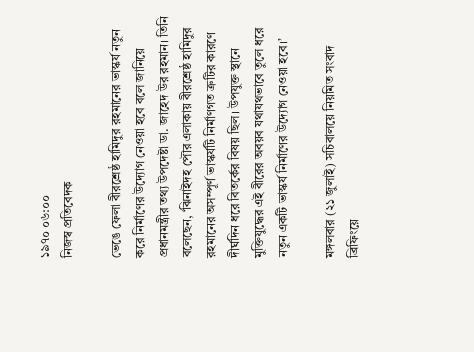১৯৭০ ০৬:০০
নিজস্ব প্রতিবেদক

ভেঙে ফেলা বীরশ্রেষ্ঠ হামিদুর রহমানের ভাস্কর্য নতুন করে নির্মাণের উদ্যোগ নেওয়া হবে বলে জানিয়ে প্রধানমন্ত্রীর তথ্য উপদেষ্টা ডা. জাহেদ উর রহমান। তিনি বলেছেন, ‘ঝিনাইদহ পৌর এলাকায় বীরশ্রেষ্ঠ হামিদুর রহমানের অসম্পূর্ণ ভাস্কর্যটি নির্মাণগত ত্রুটির কারণে দীর্ঘদিন ধরে বিতর্কের বিষয় ছিল। উপযুক্ত স্থানে মুক্তিযুদ্ধের এই বীরের অবয়ব যথাযথভাবে তুলে ধরে নতুন একটি ভাস্কর্য নির্মাণের উদ্যোগ নেওয়া হবে।’

মঙ্গলবার (২১ জুলাই) সচিবালয়ে নিয়মিত সংবাদ ব্রিফিংয়ে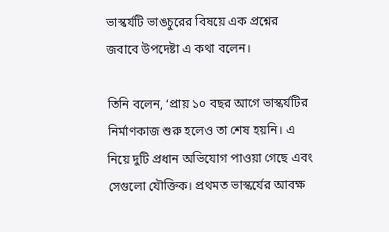ভাস্কর্যটি ভাঙচুরের বিষয়ে এক প্রশ্নের জবাবে উপদেষ্টা এ কথা বলেন।

তিনি বলেন, ‘প্রায় ১০ বছর আগে ভাস্কর্যটির নির্মাণকাজ শুরু হলেও তা শেষ হয়নি। এ নিয়ে দুটি প্রধান অভিযোগ পাওয়া গেছে এবং সেগুলো যৌক্তিক। প্রথমত ভাস্কর্যের আবক্ষ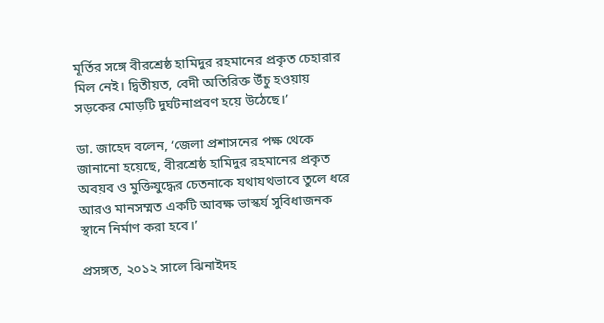মূর্তির সঙ্গে বীরশ্রেষ্ঠ হামিদুর রহমানের প্রকৃত চেহারার মিল নেই। দ্বিতীয়ত, বেদী অতিরিক্ত উঁচু হওয়ায় সড়কের মোড়টি দুর্ঘটনাপ্রবণ হয়ে উঠেছে।’

ডা. জাহেদ বলেন, ‘জেলা প্রশাসনের পক্ষ থেকে জানানো হয়েছে, বীরশ্রেষ্ঠ হামিদুর রহমানের প্রকৃত অবয়ব ও মুক্তিযুদ্ধের চেতনাকে যথাযথভাবে তুলে ধরে আরও মানসম্মত একটি আবক্ষ ভাস্কর্য সুবিধাজনক স্থানে নির্মাণ করা হবে।’

প্রসঙ্গত, ২০১২ সালে ঝিনাইদহ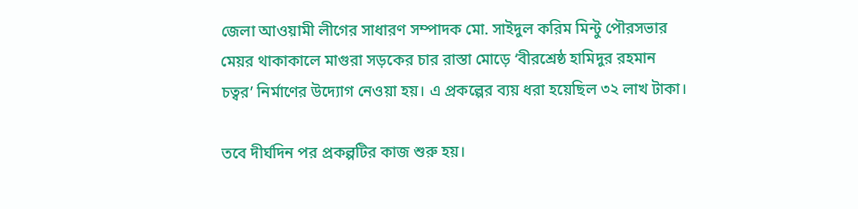জেলা আওয়ামী লীগের সাধারণ সম্পাদক মো. সাইদুল করিম মিন্টু পৌরসভার মেয়র থাকাকালে মাগুরা সড়কের চার রাস্তা মোড়ে ‘বীরশ্রেষ্ঠ হামিদুর রহমান চত্বর’ নির্মাণের উদ্যোগ নেওয়া হয়। এ প্রকল্পের ব্যয় ধরা হয়েছিল ৩২ লাখ টাকা।

তবে দীর্ঘদিন পর প্রকল্পটির কাজ শুরু হয়।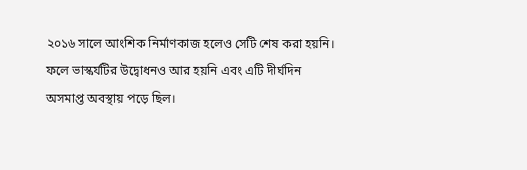২০১৬ সালে আংশিক নির্মাণকাজ হলেও সেটি শেষ করা হয়নি। ফলে ভাস্কর্যটির উদ্বোধনও আর হয়নি এবং এটি দীর্ঘদিন অসমাপ্ত অবস্থায় পড়ে ছিল।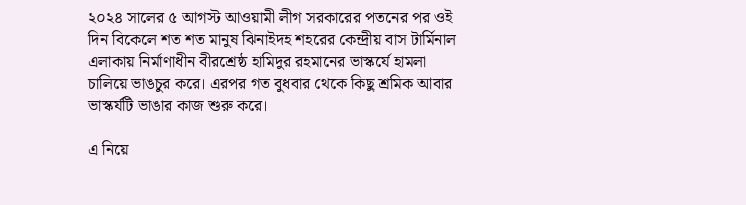২০২৪ সালের ৫ আগস্ট আওয়ামী লীগ সরকারের পতনের পর ওই দিন বিকেলে শত শত মানুষ ঝিনাইদহ শহরের কেন্দ্রীয় বাস টার্মিনাল এলাকায় নির্মাণাধীন বীরশ্রেষ্ঠ হামিদুর রহমানের ভাস্কর্যে হামলা চালিয়ে ভাঙচুর করে। এরপর গত বুধবার থেকে কিছু শ্রমিক আবার ভাস্কর্যটি ভাঙার কাজ শুরু করে।

এ নিয়ে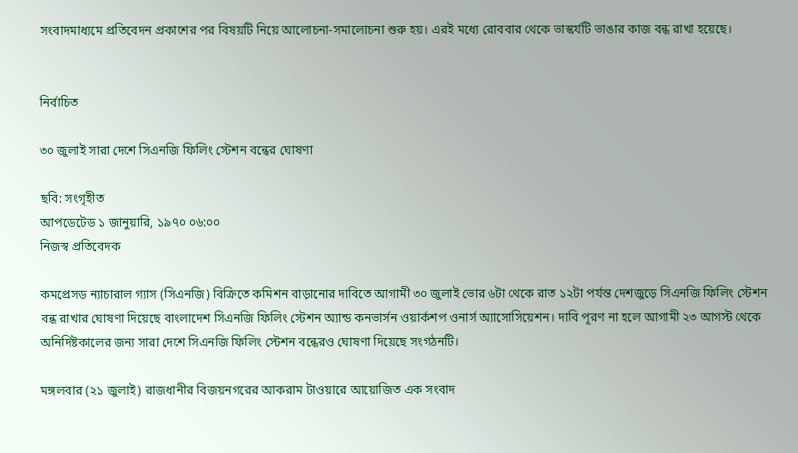সংবাদমাধ্যমে প্রতিবেদন প্রকাশের পর বিষয়টি নিয়ে আলোচনা-সমালোচনা শুরু হয়। এরই মধ্যে রোববার থেকে ভাস্কর্যটি ভাঙার কাজ বন্ধ রাখা হয়েছে।


নির্বাচিত

৩০ জুলাই সারা দেশে সিএনজি ফিলিং স্টেশন বন্ধের ঘোষণা

ছবি: সংগৃহীত
আপডেটেড ১ জানুয়ারি, ১৯৭০ ০৬:০০
নিজস্ব প্রতিবেদক

কমপ্রেসড ন্যাচারাল গ্যাস (সিএনজি) বিক্রিতে কমিশন বাড়ানোর দাবিতে আগামী ৩০ জুলাই ভোর ৬টা থেকে রাত ১২টা পর্যন্ত দেশজুড়ে সিএনজি ফিলিং স্টেশন বন্ধ রাখার ঘোষণা দিয়েছে বাংলাদেশ সিএনজি ফিলিং স্টেশন অ্যান্ড কনভার্সন ওয়ার্কশপ ওনার্স অ্যাসোসিয়েশন। দাবি পূরণ না হলে আগামী ২৩ আগস্ট থেকে অনির্দিষ্টকালের জন্য সারা দেশে সিএনজি ফিলিং স্টেশন বন্ধেরও ঘোষণা দিয়েছে সংগঠনটি।

মঙ্গলবার (২১ জুলাই) রাজধানীর বিজয়নগরের আকরাম টাওয়ারে আয়োজিত এক সংবাদ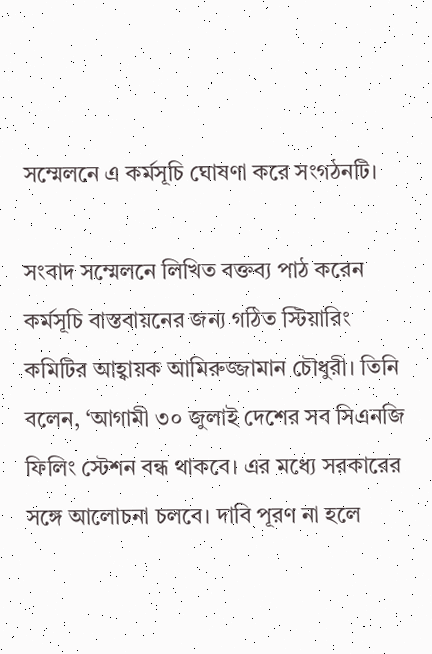সম্মেলনে এ কর্মসূচি ঘোষণা করে সংগঠনটি।

সংবাদ সম্মেলনে লিখিত বক্তব্য পাঠ করেন কর্মসূচি বাস্তবায়নের জন্য গঠিত স্টিয়ারিং কমিটির আহ্বায়ক আমিরুজ্জামান চৌধুরী। তিনি বলেন, ‘আগামী ৩০ জুলাই দেশের সব সিএনজি ফিলিং স্টেশন বন্ধ থাকবে। এর মধ্যে সরকারের সঙ্গে আলোচনা চলবে। দাবি পূরণ না হলে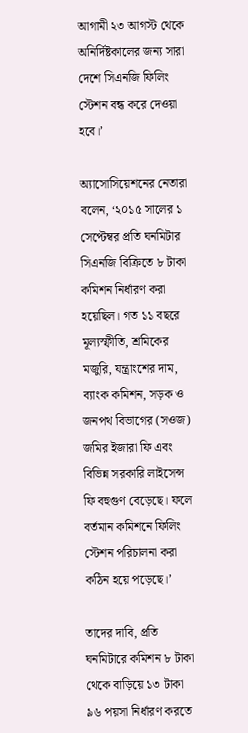আগামী ২৩ আগস্ট থেকে অনির্দিষ্টকালের জন্য সারা দেশে সিএনজি ফিলিং স্টেশন বন্ধ করে দেওয়া হবে।’

অ্যাসোসিয়েশনের নেতারা বলেন, ‘২০১৫ সালের ১ সেপ্টেম্বর প্রতি ঘনমিটার সিএনজি বিক্রিতে ৮ টাকা কমিশন নির্ধারণ করা হয়েছিল। গত ১১ বছরে মূল্যস্ফীতি, শ্রমিকের মজুরি, যন্ত্রাংশের দাম, ব্যাংক কমিশন, সড়ক ও জনপথ বিভাগের (সওজ) জমির ইজারা ফি এবং বিভিন্ন সরকারি লাইসেন্স ফি বহুগুণ বেড়েছে। ফলে বর্তমান কমিশনে ফিলিং স্টেশন পরিচালনা করা কঠিন হয়ে পড়েছে।’

তাদের দাবি, প্রতি ঘনমিটারে কমিশন ৮ টাকা থেকে বাড়িয়ে ১৩ টাকা ৯৬ পয়সা নির্ধারণ করতে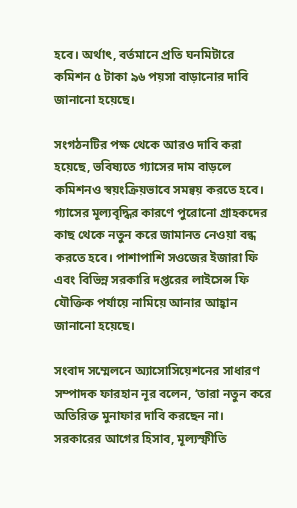হবে। অর্থাৎ, বর্তমানে প্রতি ঘনমিটারে কমিশন ৫ টাকা ৯৬ পয়সা বাড়ানোর দাবি জানানো হয়েছে।

সংগঠনটির পক্ষ থেকে আরও দাবি করা হয়েছে, ভবিষ্যতে গ্যাসের দাম বাড়লে কমিশনও স্বয়ংক্রিয়ভাবে সমন্বয় করতে হবে। গ্যাসের মূল্যবৃদ্ধির কারণে পুরোনো গ্রাহকদের কাছ থেকে নতুন করে জামানত নেওয়া বন্ধ করতে হবে। পাশাপাশি সওজের ইজারা ফি এবং বিভিন্ন সরকারি দপ্তরের লাইসেন্স ফি যৌক্তিক পর্যায়ে নামিয়ে আনার আহ্বান জানানো হয়েছে।

সংবাদ সম্মেলনে অ্যাসোসিয়েশনের সাধারণ সম্পাদক ফারহান নূর বলেন, ‘তারা নতুন করে অতিরিক্ত মুনাফার দাবি করছেন না। সরকারের আগের হিসাব, মূল্যস্ফীতি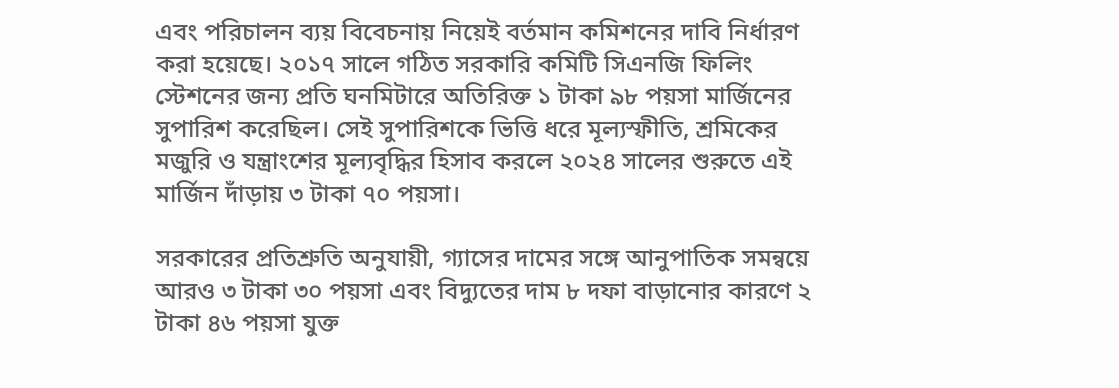এবং পরিচালন ব্যয় বিবেচনায় নিয়েই বর্তমান কমিশনের দাবি নির্ধারণ করা হয়েছে। ২০১৭ সালে গঠিত সরকারি কমিটি সিএনজি ফিলিং স্টেশনের জন্য প্রতি ঘনমিটারে অতিরিক্ত ১ টাকা ৯৮ পয়সা মার্জিনের সুপারিশ করেছিল। সেই সুপারিশকে ভিত্তি ধরে মূল্যস্ফীতি, শ্রমিকের মজুরি ও যন্ত্রাংশের মূল্যবৃদ্ধির হিসাব করলে ২০২৪ সালের শুরুতে এই মার্জিন দাঁড়ায় ৩ টাকা ৭০ পয়সা।

সরকারের প্রতিশ্রুতি অনুযায়ী, গ্যাসের দামের সঙ্গে আনুপাতিক সমন্বয়ে আরও ৩ টাকা ৩০ পয়সা এবং বিদ্যুতের দাম ৮ দফা বাড়ানোর কারণে ২ টাকা ৪৬ পয়সা যুক্ত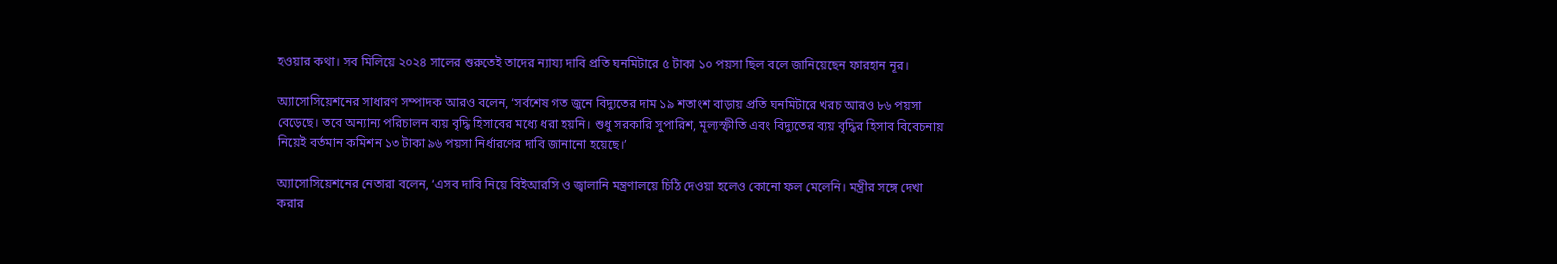হওয়ার কথা। সব মিলিয়ে ২০২৪ সালের শুরুতেই তাদের ন্যায্য দাবি প্রতি ঘনমিটারে ৫ টাকা ১০ পয়সা ছিল বলে জানিয়েছেন ফারহান নূর।

অ্যাসোসিয়েশনের সাধারণ সম্পাদক আরও বলেন, ‘সর্বশেষ গত জুনে বিদ্যুতের দাম ১৯ শতাংশ বাড়ায় প্রতি ঘনমিটারে খরচ আরও ৮৬ পয়সা বেড়েছে। তবে অন্যান্য পরিচালন ব্যয় বৃদ্ধি হিসাবের মধ্যে ধরা হয়নি। শুধু সরকারি সুপারিশ, মূল্যস্ফীতি এবং বিদ্যুতের ব্যয় বৃদ্ধির হিসাব বিবেচনায় নিয়েই বর্তমান কমিশন ১৩ টাকা ৯৬ পয়সা নির্ধারণের দাবি জানানো হয়েছে।’

অ্যাসোসিয়েশনের নেতারা বলেন, ‘এসব দাবি নিয়ে বিইআরসি ও জ্বালানি মন্ত্রণালয়ে চিঠি দেওয়া হলেও কোনো ফল মেলেনি। মন্ত্রীর সঙ্গে দেখা করার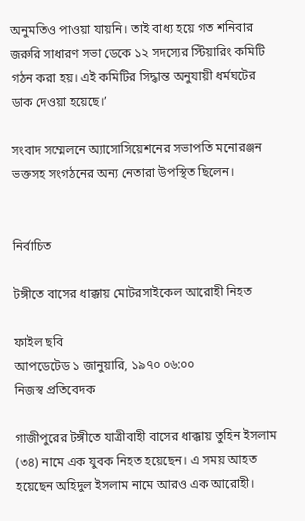অনুমতিও পাওয়া যায়নি। তাই বাধ্য হয়ে গত শনিবার জরুরি সাধারণ সভা ডেকে ১২ সদস্যের স্টিয়ারিং কমিটি গঠন করা হয়। এই কমিটির সিদ্ধান্ত অনুযায়ী ধর্মঘটের ডাক দেওয়া হয়েছে।’

সংবাদ সম্মেলনে অ্যাসোসিয়েশনের সভাপতি মনোরঞ্জন ভক্তসহ সংগঠনের অন্য নেতারা উপস্থিত ছিলেন।


নির্বাচিত

টঙ্গীতে বাসের ধাক্কায় মোটরসাইকেল আরোহী নিহত

ফাইল ছবি
আপডেটেড ১ জানুয়ারি, ১৯৭০ ০৬:০০
নিজস্ব প্রতিবেদক

গাজীপুরের টঙ্গীতে যাত্রীবাহী বাসের ধাক্কায় তুহিন ইসলাম (৩৪) নামে এক যুবক নিহত হয়েছেন। এ সময় আহত হয়েছেন অহিদুল ইসলাম নামে আরও এক আরোহী।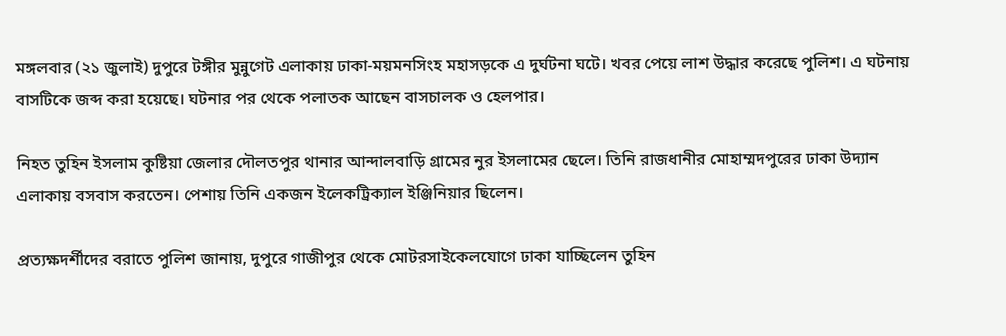মঙ্গলবার (২১ জুলাই) দুপুরে টঙ্গীর মুন্নুগেট এলাকায় ঢাকা-ময়মনসিংহ মহাসড়কে এ দুর্ঘটনা ঘটে। খবর পেয়ে লাশ উদ্ধার করেছে পুলিশ। এ ঘটনায় বাসটিকে জব্দ করা হয়েছে। ঘটনার পর থেকে পলাতক আছেন বাসচালক ও হেলপার।

নিহত তুহিন ইসলাম কুষ্টিয়া জেলার দৌলতপুর থানার আন্দালবাড়ি গ্রামের নুর ইসলামের ছেলে। তিনি রাজধানীর মোহাম্মদপুরের ঢাকা উদ্যান এলাকায় বসবাস করতেন। পেশায় তিনি একজন ইলেকট্রিক্যাল ইঞ্জিনিয়ার ছিলেন।

প্রত্যক্ষদর্শীদের বরাতে পুলিশ জানায়, দুপুরে গাজীপুর থেকে মোটরসাইকেলযোগে ঢাকা যাচ্ছিলেন তুহিন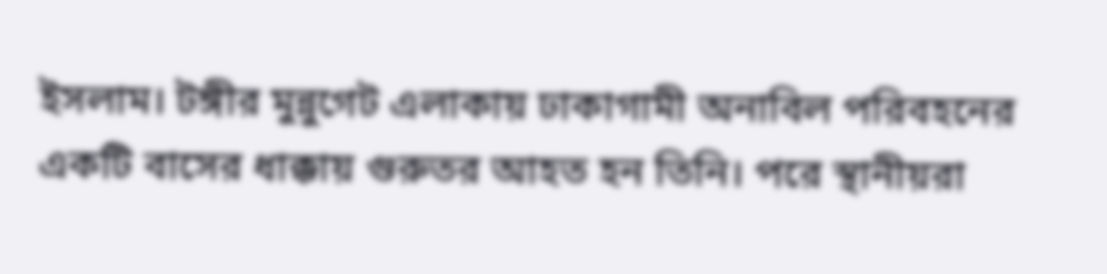ইসলাম। টঙ্গীর মুন্নুগেট এলাকায় ঢাকাগামী অনাবিল পরিবহনের একটি বাসের ধাক্কায় গুরুতর আহত হন তিনি। পরে স্থানীয়রা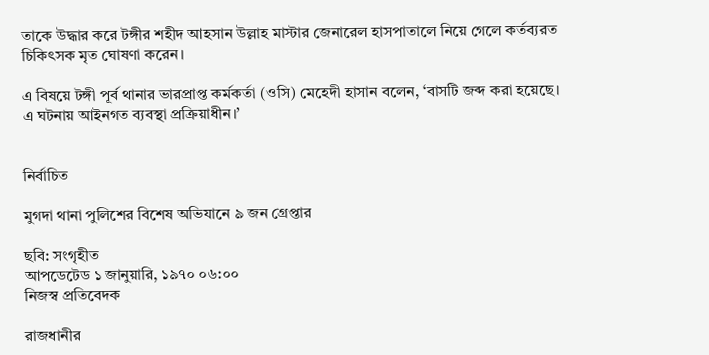তাকে উদ্ধার করে টঙ্গীর শহীদ আহসান উল্লাহ মাস্টার জেনারেল হাসপাতালে নিয়ে গেলে কর্তব্যরত চিকিৎসক মৃত ঘোষণা করেন।

এ বিষয়ে টঙ্গী পূর্ব থানার ভারপ্রাপ্ত কর্মকর্তা (ওসি) মেহেদী হাসান বলেন, ‘বাসটি জব্দ করা হয়েছে। এ ঘটনায় আইনগত ব্যবস্থা প্রক্রিয়াধীন।’


নির্বাচিত

মুগদা থানা পুলিশের বিশেষ অভিযানে ৯ জন গ্রেপ্তার

ছবি: সংগৃহীত
আপডেটেড ১ জানুয়ারি, ১৯৭০ ০৬:০০
নিজস্ব প্রতিবেদক

রাজধানীর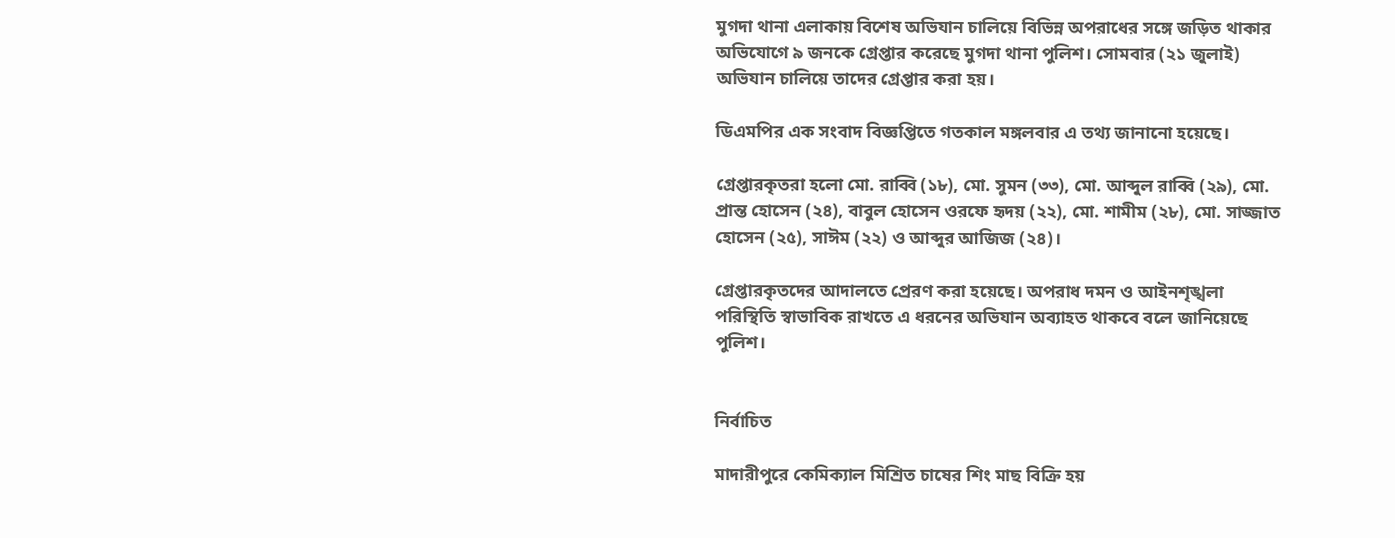মুগদা থানা এলাকায় বিশেষ অভিযান চালিয়ে বিভিন্ন অপরাধের সঙ্গে জড়িত থাকার অভিযোগে ৯ জনকে গ্রেপ্তার করেছে মুগদা থানা পুলিশ। সোমবার (২১ জুলাই) অভিযান চালিয়ে তাদের গ্রেপ্তার করা হয়।

ডিএমপির এক সংবাদ বিজ্ঞপ্তিতে গতকাল মঙ্গলবার এ তথ্য জানানো হয়েছে।

গ্রেপ্তারকৃতরা হলো মো. রাব্বি (১৮), মো. সুমন (৩৩), মো. আব্দুল রাব্বি (২৯), মো. প্রান্ত হোসেন (২৪), বাবুল হোসেন ওরফে হৃদয় (২২), মো. শামীম (২৮), মো. সাজ্জাত হোসেন (২৫), সাঈম (২২) ও আব্দুর আজিজ (২৪)।

গ্রেপ্তারকৃতদের আদালতে প্রেরণ করা হয়েছে। অপরাধ দমন ও আইনশৃঙ্খলা পরিস্থিতি স্বাভাবিক রাখতে এ ধরনের অভিযান অব্যাহত থাকবে বলে জানিয়েছে পুলিশ।


নির্বাচিত

মাদারীপুরে কেমিক্যাল মিশ্রিত চাষের শিং মাছ বিক্রি হয়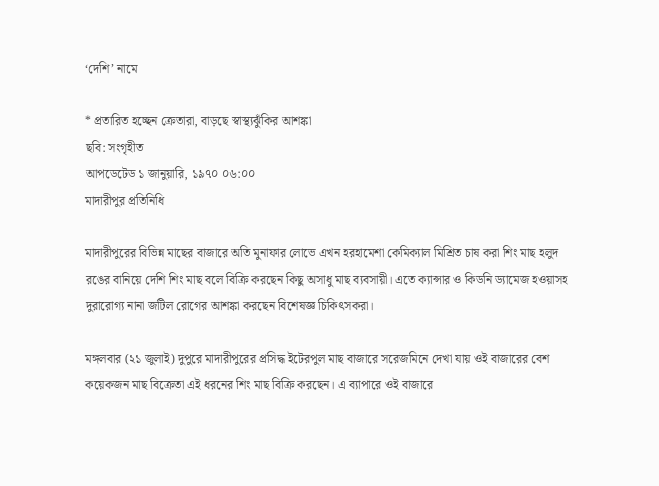‘দেশি’ নামে

* প্রতারিত হচ্ছেন ক্রেতারা, বাড়ছে স্বাস্থ্যঝুঁকির আশঙ্কা
ছবি: সংগৃহীত
আপডেটেড ১ জানুয়ারি, ১৯৭০ ০৬:০০
মাদারীপুর প্রতিনিধি

মাদারীপুরের বিভিন্ন মাছের বাজারে অতি মুনাফার লোভে এখন হরহামেশা কেমিক্যাল মিশ্রিত চাষ করা শিং মাছ হলুদ রঙের বানিয়ে দেশি শিং মাছ বলে বিক্রি করছেন কিছু অসাধু মাছ ব্যবসায়ী। এতে ক্যান্সার ও কিডনি ড্যামেজ হওয়াসহ দুরারোগ্য নানা জটিল রোগের আশঙ্কা করছেন বিশেষজ্ঞ চিকিৎসকরা।

মঙ্গলবার (২১ জুলাই) দুপুরে মাদারীপুরের প্রসিদ্ধ ইটেরপুল মাছ বাজারে সরেজমিনে দেখা যায় ওই বাজারের বেশ কয়েকজন মাছ বিক্রেতা এই ধরনের শিং মাছ বিক্রি করছেন। এ ব্যাপারে ওই বাজারে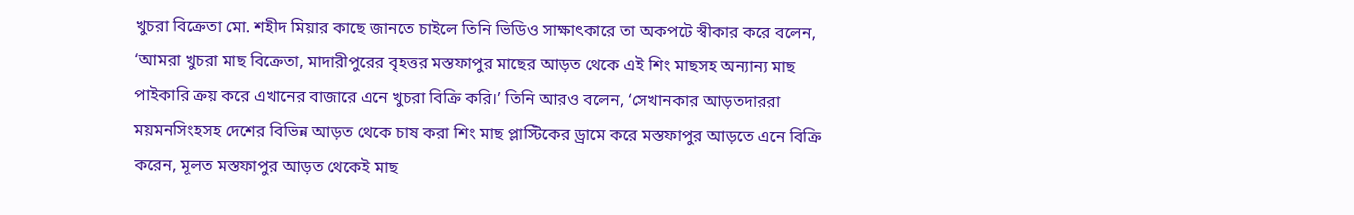খুচরা বিক্রেতা মো. শহীদ মিয়ার কাছে জানতে চাইলে তিনি ভিডিও সাক্ষাৎকারে তা অকপটে স্বীকার করে বলেন, ‘আমরা খুচরা মাছ বিক্রেতা, মাদারীপুরের বৃহত্তর মস্তফাপুর মাছের আড়ত থেকে এই শিং মাছসহ অন্যান্য মাছ পাইকারি ক্রয় করে এখানের বাজারে এনে খুচরা বিক্রি করি।’ তিনি আরও বলেন, ‘সেখানকার আড়তদাররা ময়মনসিংহসহ দেশের বিভিন্ন আড়ত থেকে চাষ করা শিং মাছ প্লাস্টিকের ড্রামে করে মস্তফাপুর আড়তে এনে বিক্রি করেন, মূলত মস্তফাপুর আড়ত থেকেই মাছ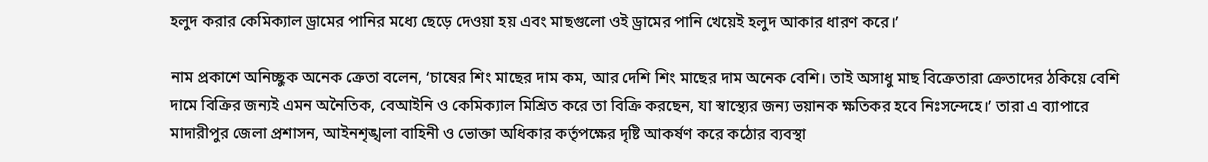হলুদ করার কেমিক্যাল ড্রামের পানির মধ্যে ছেড়ে দেওয়া হয় এবং মাছগুলো ওই ড্রামের পানি খেয়েই হলুদ আকার ধারণ করে।’

নাম প্রকাশে অনিচ্ছুক অনেক ক্রেতা বলেন, ‘চাষের শিং মাছের দাম কম, আর দেশি শিং মাছের দাম অনেক বেশি। তাই অসাধু মাছ বিক্রেতারা ক্রেতাদের ঠকিয়ে বেশি দামে বিক্রির জন্যই এমন অনৈতিক, বেআইনি ও কেমিক্যাল মিশ্রিত করে তা বিক্রি করছেন, যা স্বাস্থ্যের জন্য ভয়ানক ক্ষতিকর হবে নিঃসন্দেহে।’ তারা এ ব্যাপারে মাদারীপুর জেলা প্রশাসন, আইনশৃঙ্খলা বাহিনী ও ভোক্তা অধিকার কর্তৃপক্ষের দৃষ্টি আকর্ষণ করে কঠোর ব্যবস্থা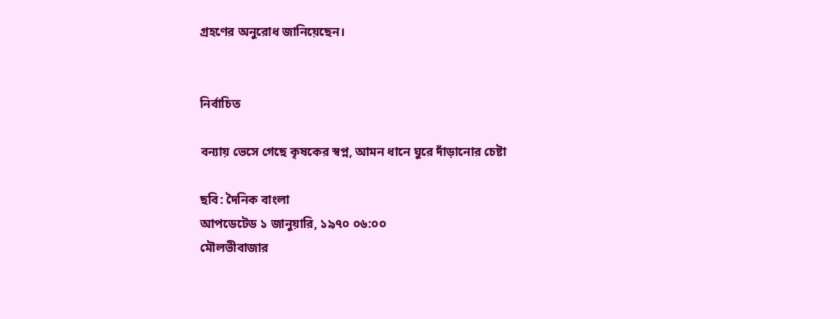গ্রহণের অনুরোধ জানিয়েছেন।


নির্বাচিত

বন্যায় ভেসে গেছে কৃষকের স্বপ্ন, আমন ধানে ঘুরে দাঁড়ানোর চেষ্টা

ছবি: দৈনিক বাংলা
আপডেটেড ১ জানুয়ারি, ১৯৭০ ০৬:০০
মৌলভীবাজার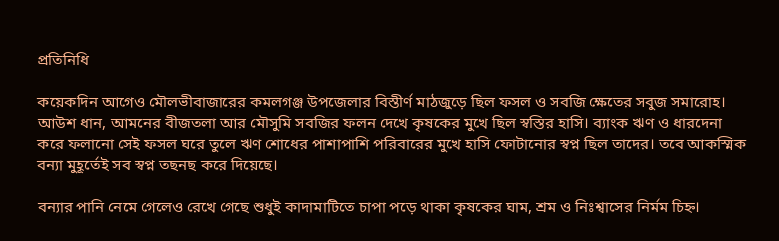প্রতিনিধি

কয়েকদিন আগেও মৌলভীবাজারের কমলগঞ্জ উপজেলার বিস্তীর্ণ মাঠজুড়ে ছিল ফসল ও সবজি ক্ষেতের সবুজ সমারোহ। আউশ ধান, আমনের বীজতলা আর মৌসুমি সবজির ফলন দেখে কৃষকের মুখে ছিল স্বস্তির হাসি। ব্যাংক ঋণ ও ধারদেনা করে ফলানো সেই ফসল ঘরে তুলে ঋণ শোধের পাশাপাশি পরিবারের মুখে হাসি ফোটানোর স্বপ্ন ছিল তাদের। তবে আকস্মিক বন্যা মুহূর্তেই সব স্বপ্ন তছনছ করে দিয়েছে।

বন্যার পানি নেমে গেলেও রেখে গেছে শুধুই কাদামাটিতে চাপা পড়ে থাকা কৃষকের ঘাম, শ্রম ও নিঃশ্বাসের নির্মম চিহ্ন।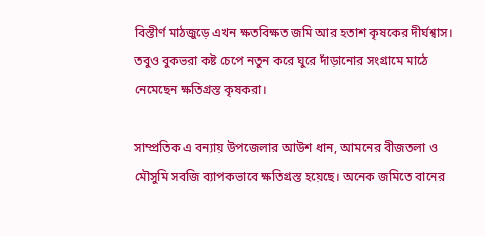বিস্তীর্ণ মাঠজুড়ে এখন ক্ষতবিক্ষত জমি আর হতাশ কৃষকের দীর্ঘশ্বাস। তবুও বুকভরা কষ্ট চেপে নতুন করে ঘুরে দাঁড়ানোর সংগ্রামে মাঠে নেমেছেন ক্ষতিগ্রস্ত কৃষকরা।

সাম্প্রতিক এ বন্যায় উপজেলার আউশ ধান, আমনের বীজতলা ও মৌসুমি সবজি ব্যাপকভাবে ক্ষতিগ্রস্ত হয়েছে। অনেক জমিতে বানের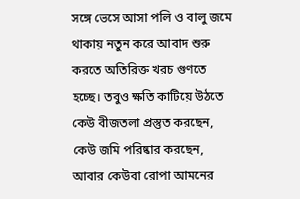সঙ্গে ভেসে আসা পলি ও বালু জমে থাকায় নতুন করে আবাদ শুরু করতে অতিরিক্ত খরচ গুণতে হচ্ছে। তবুও ক্ষতি কাটিয়ে উঠতে কেউ বীজতলা প্রস্তুত করছেন, কেউ জমি পরিষ্কার করছেন, আবার কেউবা রোপা আমনের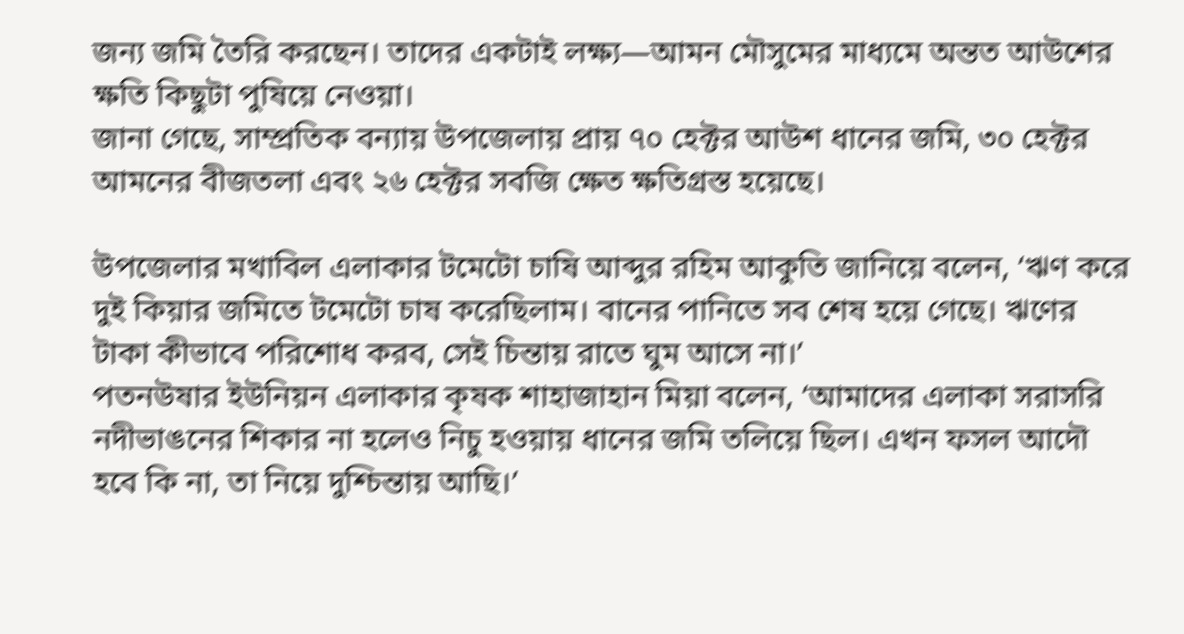জন্য জমি তৈরি করছেন। তাদের একটাই লক্ষ্য—আমন মৌসুমের মাধ্যমে অন্তত আউশের ক্ষতি কিছুটা পুষিয়ে নেওয়া।
জানা গেছে, সাম্প্রতিক বন্যায় উপজেলায় প্রায় ৭০ হেক্টর আউশ ধানের জমি, ৩০ হেক্টর আমনের বীজতলা এবং ২৬ হেক্টর সবজি ক্ষেত ক্ষতিগ্রস্ত হয়েছে।

উপজেলার মখাবিল এলাকার টমেটো চাষি আব্দুর রহিম আকুতি জানিয়ে বলেন, ‘ঋণ করে দুই কিয়ার জমিতে টমেটো চাষ করেছিলাম। বানের পানিতে সব শেষ হয়ে গেছে। ঋণের টাকা কীভাবে পরিশোধ করব, সেই চিন্তায় রাতে ঘুম আসে না।’
পতনউষার ইউনিয়ন এলাকার কৃষক শাহাজাহান মিয়া বলেন, ‘আমাদের এলাকা সরাসরি নদীভাঙনের শিকার না হলেও নিচু হওয়ায় ধানের জমি তলিয়ে ছিল। এখন ফসল আদৌ হবে কি না, তা নিয়ে দুশ্চিন্তায় আছি।’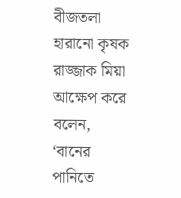বীজতলা হারানো কৃষক রাজ্জাক মিয়া আক্ষেপ করে বলেন, ‘বানের পানিতে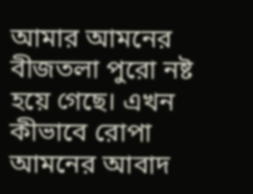আমার আমনের বীজতলা পুরো নষ্ট হয়ে গেছে। এখন কীভাবে রোপা আমনের আবাদ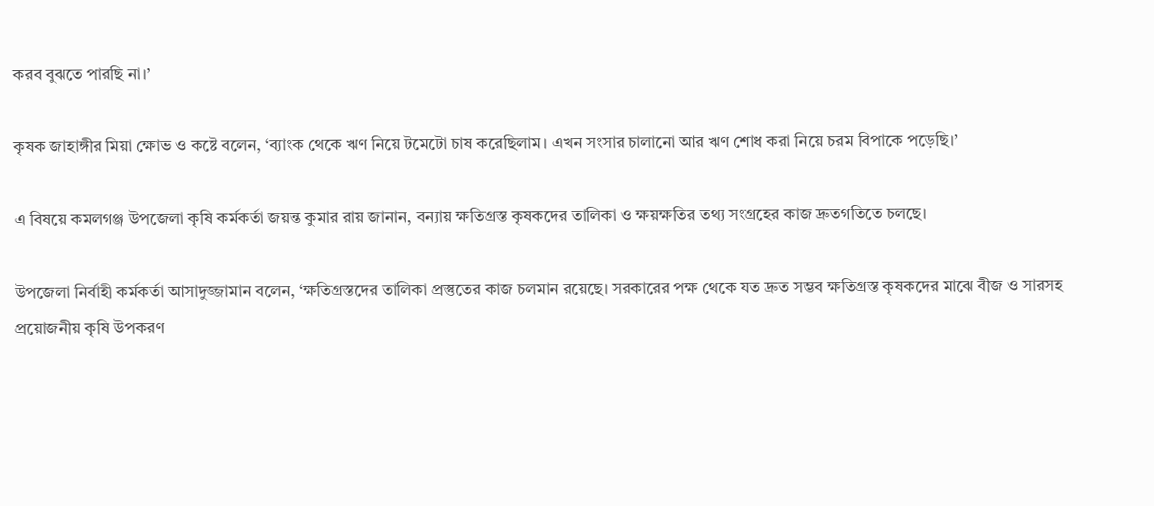করব বুঝতে পারছি না।’

কৃষক জাহাঙ্গীর মিয়া ক্ষোভ ও কষ্টে বলেন, ‘ব্যাংক থেকে ঋণ নিয়ে টমেটো চাষ করেছিলাম। এখন সংসার চালানো আর ঋণ শোধ করা নিয়ে চরম বিপাকে পড়েছি।’

এ বিষয়ে কমলগঞ্জ উপজেলা কৃষি কর্মকর্তা জয়ন্ত কুমার রায় জানান, বন্যায় ক্ষতিগ্রস্ত কৃষকদের তালিকা ও ক্ষয়ক্ষতির তথ্য সংগ্রহের কাজ দ্রুতগতিতে চলছে।

উপজেলা নির্বাহী কর্মকর্তা আসাদুজ্জামান বলেন, ‘ক্ষতিগ্রস্তদের তালিকা প্রস্তুতের কাজ চলমান রয়েছে। সরকারের পক্ষ থেকে যত দ্রুত সম্ভব ক্ষতিগ্রস্ত কৃষকদের মাঝে বীজ ও সারসহ প্রয়োজনীয় কৃষি উপকরণ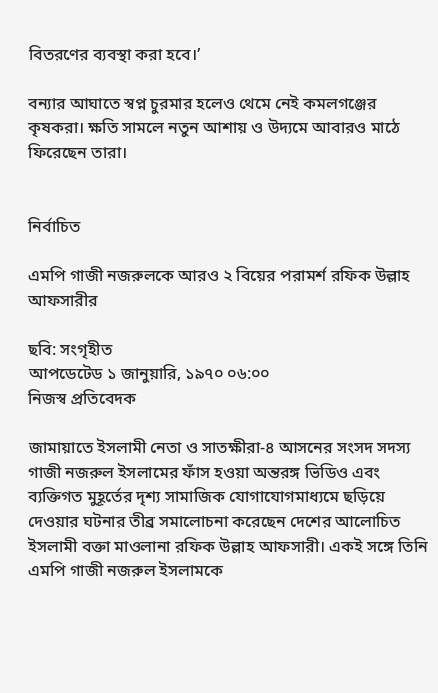বিতরণের ব্যবস্থা করা হবে।’

বন্যার আঘাতে স্বপ্ন চুরমার হলেও থেমে নেই কমলগঞ্জের কৃষকরা। ক্ষতি সামলে নতুন আশায় ও উদ্যমে আবারও মাঠে ফিরেছেন তারা।


নির্বাচিত

এমপি গাজী নজরুলকে আরও ২ বিয়ের পরামর্শ রফিক উল্লাহ আফসারীর

ছবি: সংগৃহীত
আপডেটেড ১ জানুয়ারি, ১৯৭০ ০৬:০০
নিজস্ব প্রতিবেদক

জামায়াতে ইসলামী নেতা ও সাতক্ষীরা-৪ আসনের সংসদ সদস্য গাজী নজরুল ইসলামের ফাঁস হওয়া অন্তরঙ্গ ভিডিও এবং ব্যক্তিগত মুহূর্তের দৃশ্য সামাজিক যোগাযোগমাধ্যমে ছড়িয়ে দেওয়ার ঘটনার তীব্র সমালোচনা করেছেন দেশের আলোচিত ইসলামী বক্তা মাওলানা রফিক উল্লাহ আফসারী। একই সঙ্গে তিনি এমপি গাজী নজরুল ইসলামকে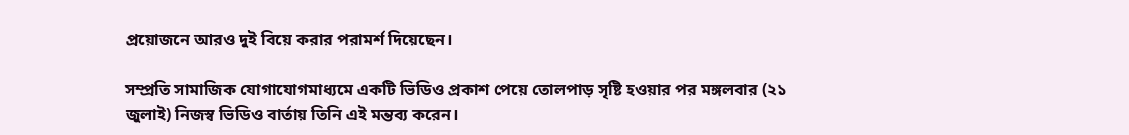প্রয়োজনে আরও দুই বিয়ে করার পরামর্শ দিয়েছেন।

সম্প্রতি সামাজিক যোগাযোগমাধ্যমে একটি ভিডিও প্রকাশ পেয়ে তোলপাড় সৃষ্টি হওয়ার পর মঙ্গলবার (২১ জুলাই) নিজস্ব ভিডিও বার্তায় তিনি এই মন্তব্য করেন।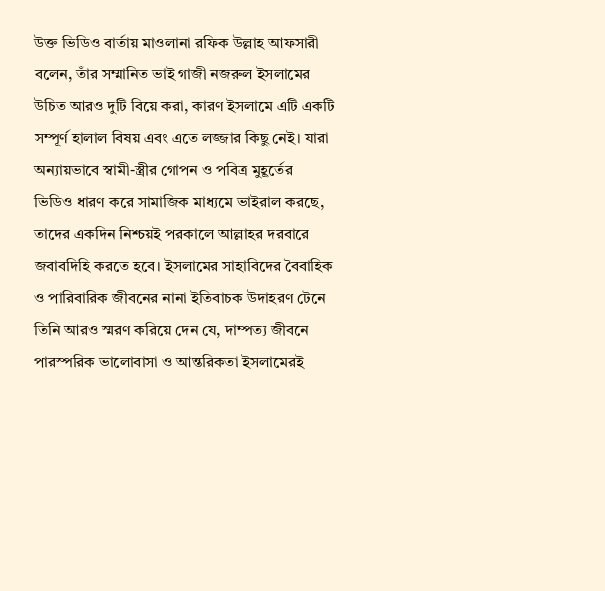উক্ত ভিডিও বার্তায় মাওলানা রফিক উল্লাহ আফসারী বলেন, তাঁর সম্মানিত ভাই গাজী নজরুল ইসলামের উচিত আরও দুটি বিয়ে করা, কারণ ইসলামে এটি একটি সম্পূর্ণ হালাল বিষয় এবং এতে লজ্জার কিছু নেই। যারা অন্যায়ভাবে স্বামী-স্ত্রীর গোপন ও পবিত্র মুহূর্তের ভিডিও ধারণ করে সামাজিক মাধ্যমে ভাইরাল করছে, তাদের একদিন নিশ্চয়ই পরকালে আল্লাহর দরবারে জবাবদিহি করতে হবে। ইসলামের সাহাবিদের বৈবাহিক ও পারিবারিক জীবনের নানা ইতিবাচক উদাহরণ টেনে তিনি আরও স্মরণ করিয়ে দেন যে, দাম্পত্য জীবনে পারস্পরিক ভালোবাসা ও আন্তরিকতা ইসলামেরই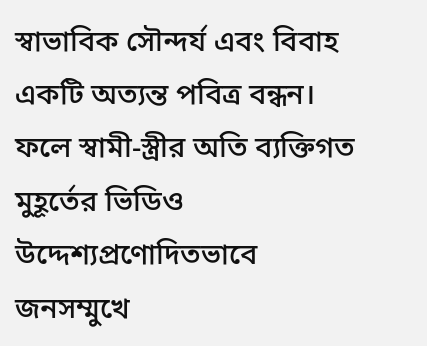স্বাভাবিক সৌন্দর্য এবং বিবাহ একটি অত্যন্ত পবিত্র বন্ধন। ফলে স্বামী-স্ত্রীর অতি ব্যক্তিগত মুহূর্তের ভিডিও উদ্দেশ্যপ্রণোদিতভাবে জনসম্মুখে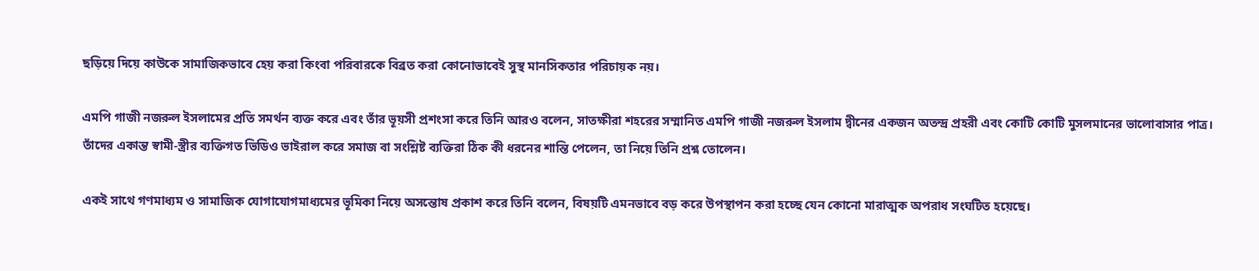ছড়িয়ে দিয়ে কাউকে সামাজিকভাবে হেয় করা কিংবা পরিবারকে বিব্রত করা কোনোভাবেই সুস্থ মানসিকতার পরিচায়ক নয়।

এমপি গাজী নজরুল ইসলামের প্রতি সমর্থন ব্যক্ত করে এবং তাঁর ভূয়সী প্রশংসা করে তিনি আরও বলেন, সাতক্ষীরা শহরের সম্মানিত এমপি গাজী নজরুল ইসলাম দ্বীনের একজন অতন্দ্র প্রহরী এবং কোটি কোটি মুসলমানের ভালোবাসার পাত্র। তাঁদের একান্ত স্বামী-স্ত্রীর ব্যক্তিগত ভিডিও ভাইরাল করে সমাজ বা সংশ্লিষ্ট ব্যক্তিরা ঠিক কী ধরনের শান্তি পেলেন, তা নিয়ে তিনি প্রশ্ন তোলেন।

একই সাথে গণমাধ্যম ও সামাজিক যোগাযোগমাধ্যমের ভূমিকা নিয়ে অসন্তোষ প্রকাশ করে তিনি বলেন, বিষয়টি এমনভাবে বড় করে উপস্থাপন করা হচ্ছে যেন কোনো মারাত্মক অপরাধ সংঘটিত হয়েছে।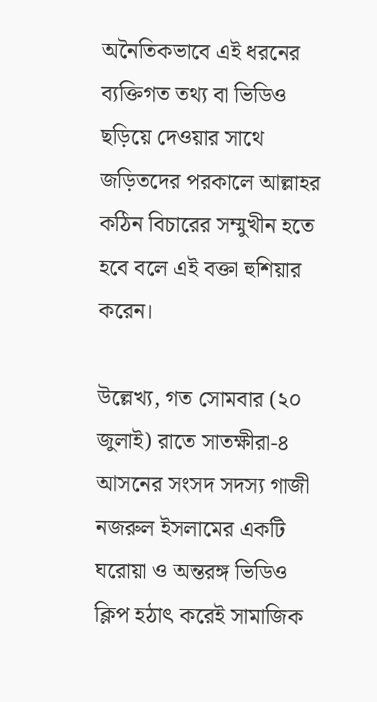অনৈতিকভাবে এই ধরনের ব্যক্তিগত তথ্য বা ভিডিও ছড়িয়ে দেওয়ার সাথে জড়িতদের পরকালে আল্লাহর কঠিন বিচারের সম্মুখীন হতে হবে বলে এই বক্তা হুশিয়ার করেন।

উল্লেখ্য, গত সোমবার (২০ জুলাই) রাতে সাতক্ষীরা-৪ আসনের সংসদ সদস্য গাজী নজরুল ইসলামের একটি ঘরোয়া ও অন্তরঙ্গ ভিডিও ক্লিপ হঠাৎ করেই সামাজিক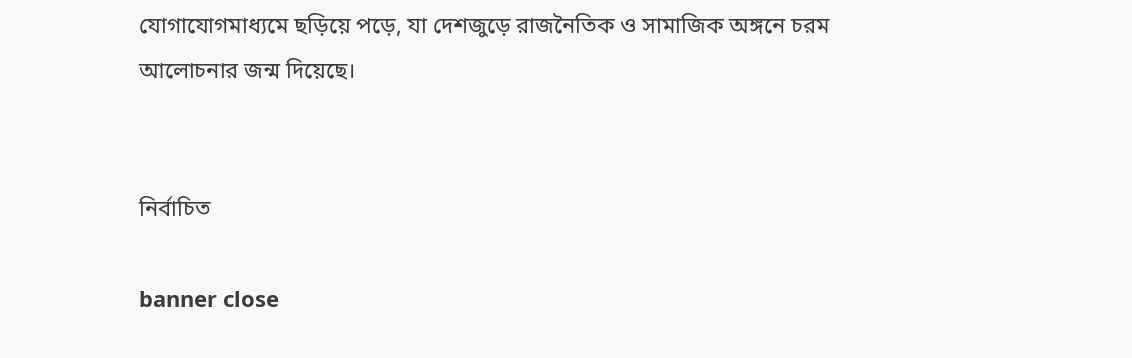যোগাযোগমাধ্যমে ছড়িয়ে পড়ে, যা দেশজুড়ে রাজনৈতিক ও সামাজিক অঙ্গনে চরম আলোচনার জন্ম দিয়েছে।


নির্বাচিত

banner close